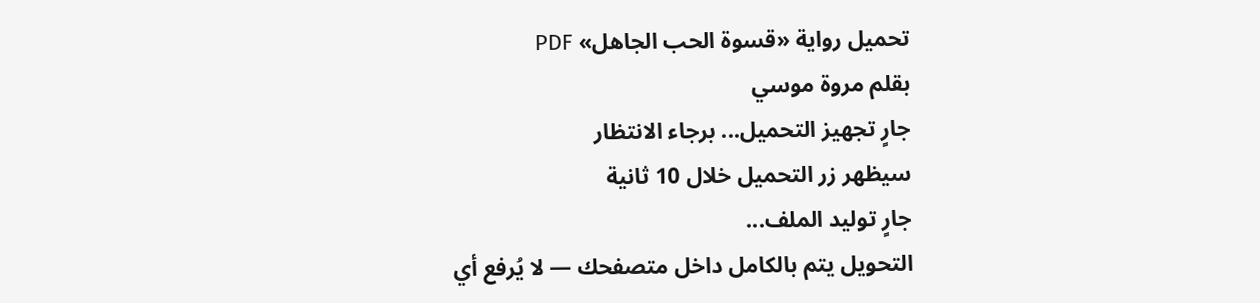تحميل رواية «قسوة الحب الجاهل» PDF
بقلم مروة موسي
جارٍ تجهيز التحميل... برجاء الانتظار
سيظهر زر التحميل خلال 10 ثانية
جارٍ توليد الملف...
التحويل يتم بالكامل داخل متصفحك — لا يُرفع أي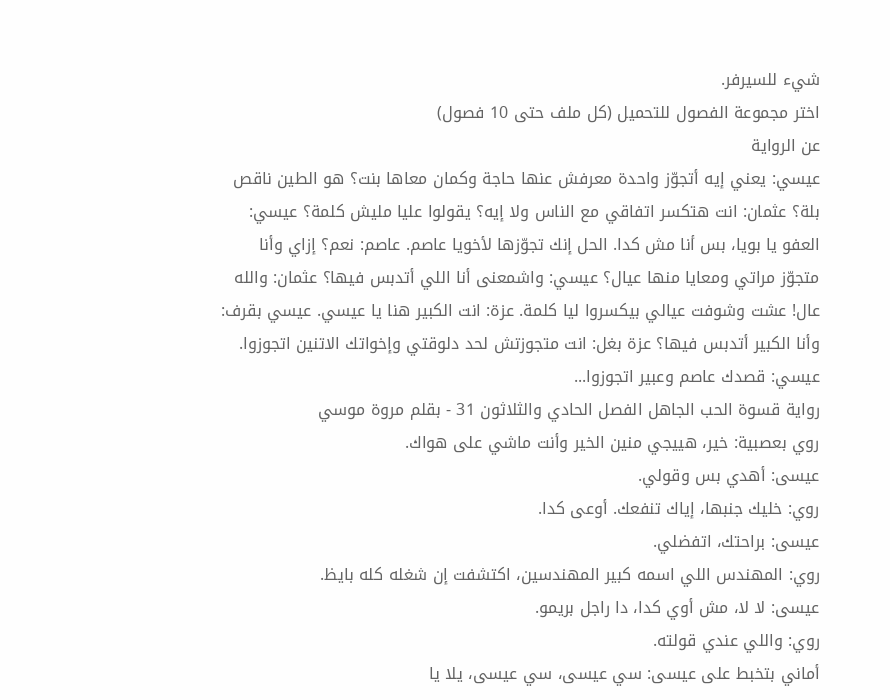شيء للسيرفر.
اختر مجموعة الفصول للتحميل (كل ملف حتى 10 فصول)
عن الرواية
عيسي: يعني إيه أتجوّز واحدة معرفش عنها حاجة وكمان معاها بنت؟ هو الطين ناقص بلة؟ عثمان: انت هتكسر اتفاقي مع الناس ولا إيه؟ يقولوا عليا مليش كلمة؟ عيسي: العفو يا بويا، بس أنا مش كدا. الحل إنك تجوّزها لأخويا عاصم. عاصم: نعم؟ إزاي وأنا متجوّز مراتي ومعايا منها عيال؟ عيسي: واشمعنى أنا اللي أتدبس فيها؟ عثمان: والله عال! عشت وشوفت عيالي بيكسروا ليا كلمة. عزة: انت الكبير هنا يا عيسي. عيسي بقرف: وأنا الكبير أتدبس فيها؟ عزة بغل: انت متجوزتش لحد دلوقتي وإخواتك الاتنين اتجوزوا. عيسي: قصدك عاصم وعبير اتجوزوا...
رواية قسوة الحب الجاهل الفصل الحادي والثلاثون 31 - بقلم مروة موسي
روي بعصبية: خير، هييجي منين الخير وأنت ماشي على هواك.
عيسى: أهدي بس وقولي.
روي: خليك جنبها، إياك تنفعك. أوعى كدا.
عيسى: براحتك، اتفضلي.
روي: المهندس اللي اسمه كبير المهندسين، اكتشفت إن شغله كله بايظ.
عيسى: لا لا، مش أوي كدا، دا راجل بريمو.
روي: واللي عندي قولته.
أماني بتخبط على عيسى: سي عيسى، سي عيسى، يلا يا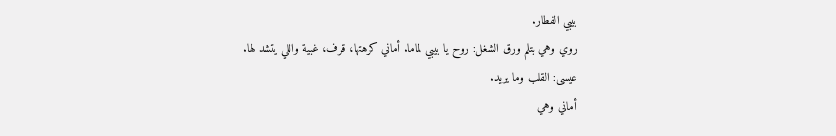بيبي الفطار.
روي وهي بتلم ورق الشغل: روح يا بيبي لماما. أماني كرهتها، قرف، غبية واللي يتشد لها.
عيسى: القلب وما يريد.
أماني وهي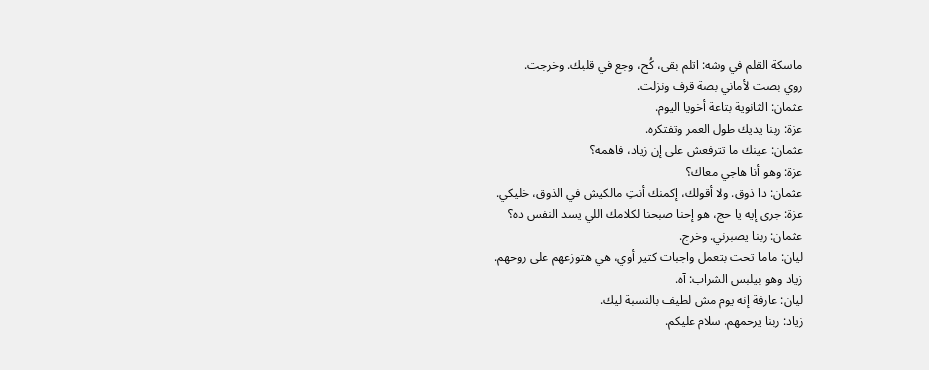ماسكة القلم في وشه: اتلم بقى، كُح، وجع في قلبك. وخرجت.
روي بصت لأماني بصة قرف ونزلت.
عثمان: الثانوية بتاعة أخويا اليوم.
عزة: ربنا يديك طول العمر وتفتكره.
عثمان: عينك ما تترفعش على إن زياد، فاهمه؟
عزة: وهو أنا هاجي معاك؟
عثمان: دا ذوق. ولا أقولك، إكمنك أنتِ مالكيش في الذوق، خليكي.
عزة: جرى إيه يا حج، هو إحنا صبحنا لكلامك اللي يسد النفس ده؟
عثمان: ربنا يصبرني. وخرج.
ليان: ماما تحت بتعمل واجبات كتير أوي، هي هتوزعهم على روحهم.
زياد وهو بيلبس الشراب: آه.
ليان: عارفة إنه يوم مش لطيف بالنسبة ليك.
زياد: ربنا يرحمهم. سلام عليكم.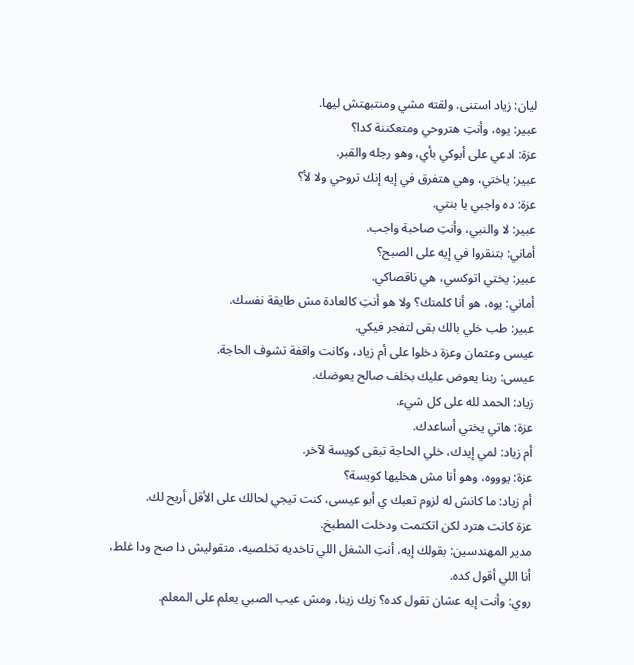ليان: زياد استنى. ولقته مشي ومنتبهتش ليها.
عبير: يوه، وأنتِ هتروحي ومتعكننة كدا؟
عزة: ادعي على أبوكي بأي، وهو رجله والقبر.
عبير: ياختي، وهي هتفرق في إيه إنك تروحي ولا لأ؟
عزة: ده واجبي يا بنتي.
عبير: لا والنبي، وأنتِ صاحبة واجب.
أماني: بتنقروا في إيه على الصبح؟
عبير: يختي اتوكسي، هي ناقصاكي.
أماني: يوه، هو أنا كلمتك؟ ولا هو أنتِ كالعادة مش طايقة نفسك.
عبير: طب خلي بالك بقى لتفجر فيكي.
عيسى وعثمان وعزة دخلوا على أم زياد، وكانت واقفة تشوف الحاجة.
عيسى: ربنا يعوض عليك بخلف صالح يعوضك.
زياد: الحمد لله على كل شيء.
عزة: هاتي يختي أساعدك.
أم زياد: لمي إيدك، خلي الحاجة تبقى كويسة لآخر.
عزة: يوووه، وهو أنا مش هخليها كويسة؟
أم زياد: ما كانش له لزوم تعبك ي أبو عيسى، كنت تيجي لحالك على الأقل أريح لك.
عزة كانت هترد لكن اتكتمت ودخلت المطبخ.
مدير المهندسين: بقولك إيه، أنتِ الشغل اللي تاخديه تخلصيه، متقوليش دا صح ودا غلط، أنا اللي أقول كده.
روي: وأنت إيه عشان تقول كده؟ زيك زينا، ومش عيب الصبي يعلم على المعلم.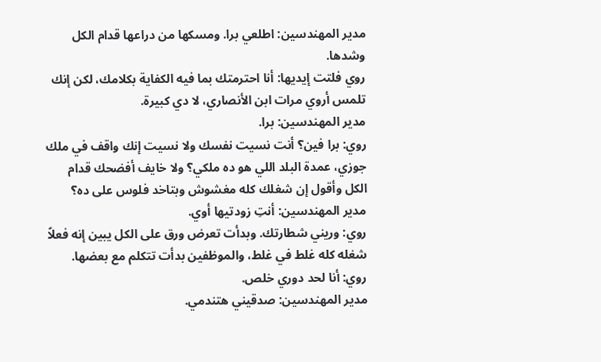مدير المهندسين: اطلعي برا. ومسكها من دراعها قدام الكل وشدها.
روي فلتت إيديها: أنا احترمتك بما فيه الكفاية بكلامك، لكن إنك تلمس أروي مرات ابن الأنصاري، لا دي كبيرة.
مدير المهندسين: برا.
روي: برا فين؟ أنت نسيت نفسك ولا نسيت إنك واقف في ملك جوزي، عمدة البلد اللي هو ده ملكي؟ ولا خايف أفضحك قدام الكل وأقول إن شغلك كله مغشوش وبتاخد فلوس على ده؟
مدير المهندسين: أنتِ زودتيها أوي.
روي: وريني شطارتك. وبدأت تعرض ورق على الكل يبين إنه فعلاً شغله كله غلط في غلط، والموظفين بدأت تتكلم مع بعضها.
روي: أنا لحد دوري خلص.
مدير المهندسين: صدقيني هتندمي.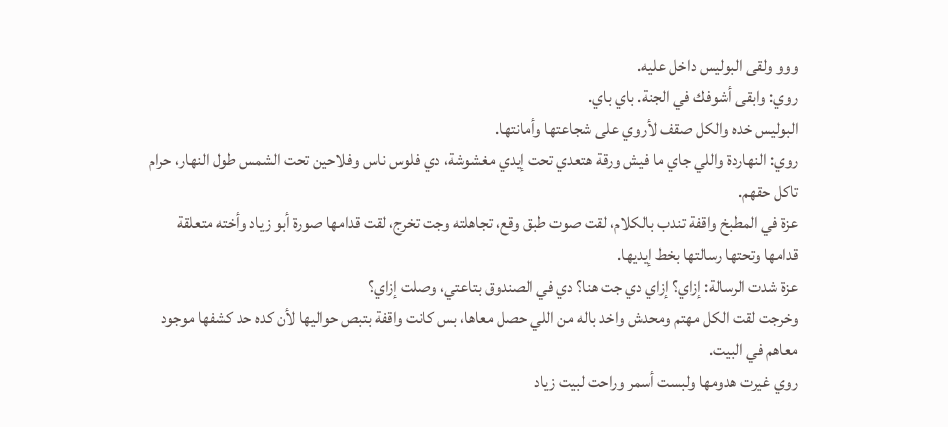ووو ولقى البوليس داخل عليه.
روي: وابقى أشوفك في الجنة. باي باي.
البوليس خده والكل صقف لأروي على شجاعتها وأمانتها.
روي: النهاردة واللي جاي ما فيش ورقة هتعدي تحت إيدي مغشوشة، دي فلوس ناس وفلاحين تحت الشمس طول النهار، حرام تاكل حقهم.
عزة في المطبخ واقفة تندب بالكلام، لقت صوت طبق وقع، تجاهلته وجت تخرج، لقت قدامها صورة أبو زياد وأخته متعلقة قدامها وتحتها رسالتها بخط إيديها.
عزة شدت الرسالة: إزاي؟ إزاي دي جت هنا؟ دي في الصندوق بتاعتي، وصلت إزاي؟
وخرجت لقت الكل مهتم ومحدش واخد باله من اللي حصل معاها، بس كانت واقفة بتبص حواليها لأن كده حد كشفها موجود معاهم في البيت.
روي غيرت هدومها ولبست أسمر وراحت لبيت زياد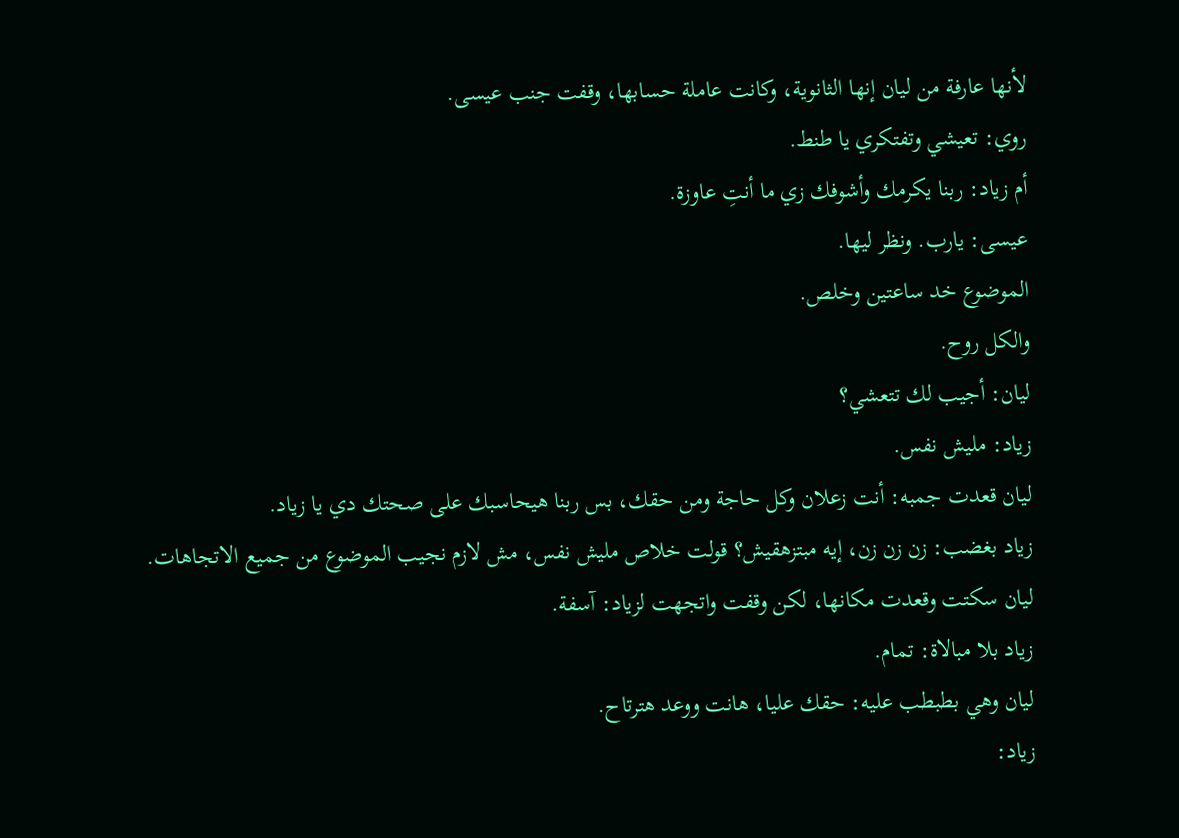لأنها عارفة من ليان إنها الثانوية، وكانت عاملة حسابها، وقفت جنب عيسى.
روي: تعيشي وتفتكري يا طنط.
أم زياد: ربنا يكرمك وأشوفك زي ما أنتِ عاوزة.
عيسى: يارب. ونظر ليها.
الموضوع خد ساعتين وخلص.
والكل روح.
ليان: أجيب لك تتعشي؟
زياد: مليش نفس.
ليان قعدت جمبه: أنت زعلان وكل حاجة ومن حقك، بس ربنا هيحاسبك على صحتك دي يا زياد.
زياد بغضب: زن زن زن، إيه مبتزهقيش؟ قولت خلاص مليش نفس، مش لازم نجيب الموضوع من جميع الاتجاهات.
ليان سكتت وقعدت مكانها، لكن وقفت واتجهت لزياد: آسفة.
زياد بلا مبالاة: تمام.
ليان وهي بطبطب عليه: حقك عليا، هانت ووعد هترتاح.
زياد: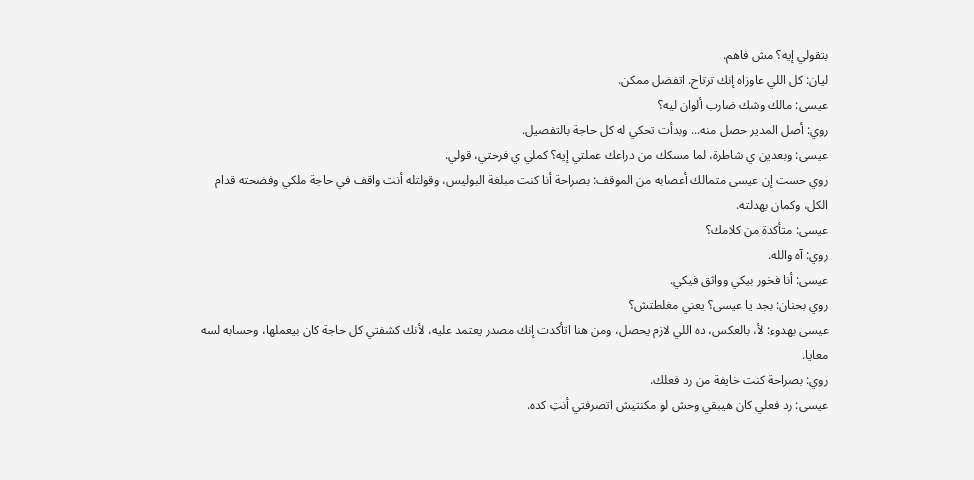بتقولي إيه؟ مش فاهم.
ليان: كل اللي عاوزاه إنك ترتاح. اتفضل ممكن.
عيسى: مالك وشك ضارب ألوان ليه؟
روي: أصل المدير حصل منه... وبدأت تحكي له كل حاجة بالتفصيل.
عيسى: وبعدين ي شاطرة، لما مسكك من دراعك عملتي إيه؟ كملي ي فرحتي، قولي.
روي حست إن عيسى متمالك أعصابه من الموقف: بصراحة أنا كنت مبلغة البوليس، وقولتله أنت واقف في حاجة ملكي وفضحته قدام الكل، وكمان بهدلته.
عيسى: متأكدة من كلامك؟
روي: آه والله.
عيسى: أنا فخور بيكي وواثق فيكي.
روي بحنان: بجد يا عيسى؟ يعني مغلطتش؟
عيسى بهدوء: لأ، بالعكس، ده اللي لازم يحصل، ومن هنا اتأكدت إنك مصدر يعتمد عليه، لأنك كشفتي كل حاجة كان بيعملها، وحسابه لسه معايا.
روي: بصراحة كنت خايفة من رد فعلك.
عيسى: رد فعلي كان هيبقي وحش لو مكنتيش اتصرفتي أنتِ كده.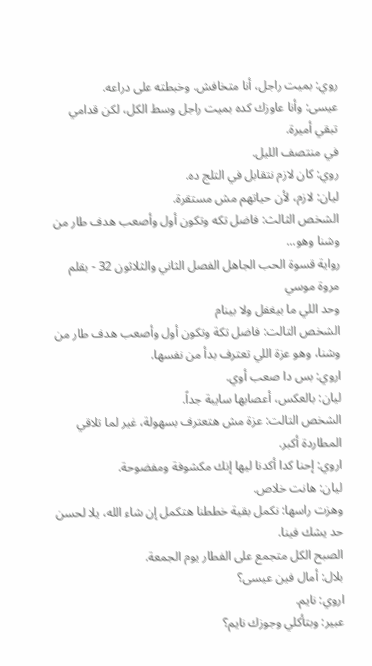روي: بميت راجل، أنا متخافش. وخبطته على دراعه.
عيسى: وأنا عاوزك كده بميت راجل وسط الكل، لكن قدامي تبقي أميرة.
في منتصف الليل.
روي: كان لازم نتقابل في التلج ده.
ليان: لازم، لأن حياتهم مش مستقرة.
الشخص الثالث: فاضل تكه وتكون أول وأصعب هدف طار من وشنا وهو...
رواية قسوة الحب الجاهل الفصل الثاني والثلاثون 32 - بقلم مروة موسي
وحد اللي ما بيغفل ولا بينام
الشخص التالت: فاضل تكة وتكون أول وأصعب هدف طار من وشنا، وهو عزة اللي تعترف بدأ من نفسها.
اروي: بس دا صعب أوي.
ليان: بالعكس، أعصابها سايبة جداً.
الشخص التالت: عزة مش هتعترف بسهولة، غير لما تلاقي المطاردة أكبر.
اروي: إحنا كدا أكدنا ليها إنك مكشوفة ومفضوحة.
ليان: هانت خلاص.
وهزت راسها: نكمل بقية خططنا هتكمل إن شاء الله، يلا لحسن حد يشك فينا.
الصبح الكل متجمع على الفطار يوم الجمعة.
بلال: أمال فين عيسى؟
اروي: نايم.
عبير: وبتأكلي وجوزك نايم؟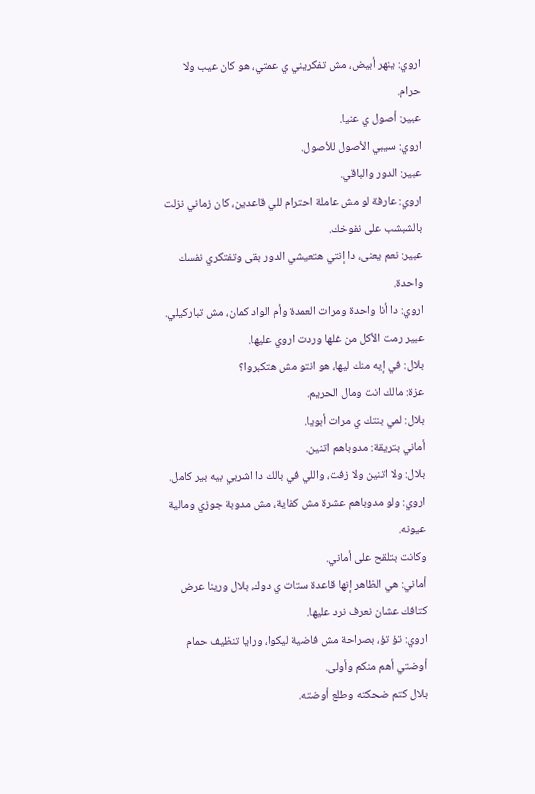اروي: ينهر أبيض، مش تفكريني ي عمتي، هو كان عيب ولا حرام.
عبير: أصول ي عنيا.
اروي: سيبي الأصول للأصول.
عبير: الدور والباقي.
اروي: عارفة لو مش عاملة احترام للي قاعدين، كان زماني نزلت بالشبشب على نفوخك.
عبير: نعم يعنى، دا إنتي هتعيشي الدور بقى وتفتكري نفسك واحدة.
اروي: دا أنا واحدة ومرات العمدة وأم الواد كمان، مش تباركيلي.
عبير رمت الأكل من غلها وردت اروي عليها.
بلال: في إيه منك ليها، هو انتو مش هتكبروا؟
عزة: مالك انت ومال الحريم.
بلال: لمي بنتك ي مرات أبويا.
أماني بتريقة: مدوباهم اتنين.
بلال: ولا اتنين ولا زفت، واللي في بالك دا اشربي بيه بير كامل.
اروي: ولو مدوباهم عشرة مش كفاية، مش مدوبة جوزي ومالية عيونه.
وكانت بتلقح على أماني.
أماني: هي الظاهر إنها قاعدة ستات ي دوك، بلال ورينا عرض كتافك عشان نعرف نرد عليها.
اروي: تؤ تؤ، بصراحة مش فاضية ليكوا، ورايا تنظيف حمام أوضتي أهم منكم وأولى.
بلال كتم ضحكته وطلع أوضته.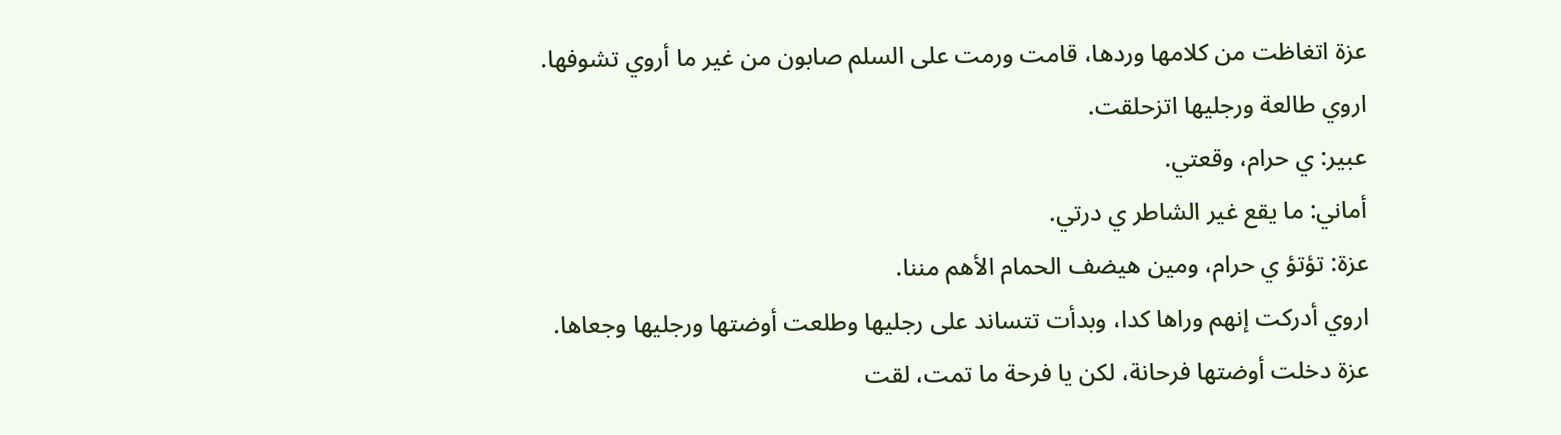عزة اتغاظت من كلامها وردها، قامت ورمت على السلم صابون من غير ما أروي تشوفها.
اروي طالعة ورجليها اتزحلقت.
عبير: ي حرام، وقعتي.
أماني: ما يقع غير الشاطر ي درتي.
عزة: تؤتؤ ي حرام، ومين هيضف الحمام الأهم مننا.
اروي أدركت إنهم وراها كدا، وبدأت تتساند على رجليها وطلعت أوضتها ورجليها وجعاها.
عزة دخلت أوضتها فرحانة، لكن يا فرحة ما تمت، لقت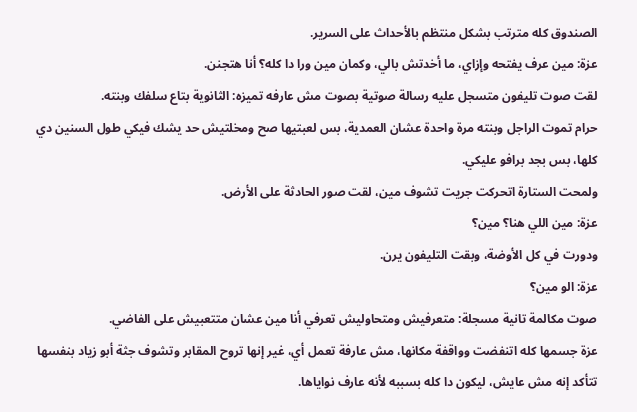الصندوق كله مترتب بشكل منتظم بالأحداث على السرير.
عزة: مين عرف يفتحه وإزاي، ما أخدتش بالي، وكمان مين ورا دا كله؟ أنا هتجنن.
لقت صوت تليفون متسجل عليه رسالة صوتية بصوت مش عارفه تميزه: الثانوية بتاع سلفك وبنته.
حرام تموت الراجل وبنته مرة واحدة عشان العمدية، بس لعبتيها صح ومخلتيش حد يشك فيكي طول السنين دي كلها، بس بجد برافو عليكي.
ولمحت الستارة اتحركت جريت تشوف مين، لقت صور الحادثة على الأرض.
عزة: مين اللي هنا؟ مين؟
ودورت في كل الأوضة، وبقت التليفون يرن.
عزة: الو مين؟
صوت مكالمة تانية مسجلة: متعرفيش ومتحاوليش تعرفي أنا مين عشان متتعبيش على الفاضي.
عزة جسمها كله اتنفضت وواقفة مكانها، مش عارفة تعمل أي، غير إنها تروح المقابر وتشوف جثة أبو زياد بنفسها تتأكد إنه مش عايش، ليكون دا كله بسببه لأنه عارف نواياها.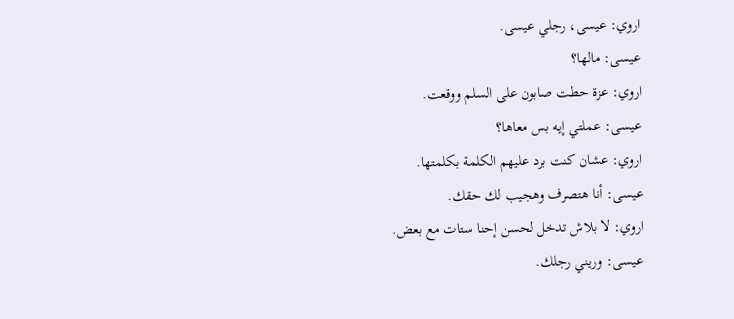اروي: عيسى، رجلي عيسى.
عيسى: مالها؟
اروي: عزة حطت صابون على السلم ووقعت.
عيسى: عملتي إيه بس معاها؟
اروي: عشان كنت برد عليهم الكلمة بكلمتها.
عيسى: أنا هتصرف وهجيب لك حقك.
اروي: لا بلاش تدخل لحسن إحنا ستات مع بعض.
عيسى: وريني رجلك.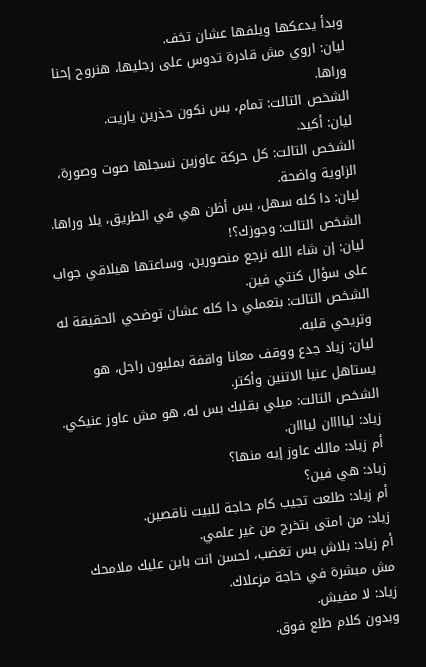وبدأ يدعكها ويلفها عشان تخف.
ليان: اروي مش قادرة تدوس على رجليها، هنروح إحنا وراها.
الشخص التالت: تمام، بس نكون حذرين ياريت.
ليان: أكيد.
الشخص التالت: كل حركة عاوزين نسجلها صوت وصورة، الزاوية واضحة.
ليان: دا كله سهل، بس أظن هي في الطريق، يلا وراها.
الشخص التالت: وجوزك؟!
ليان: إن شاء الله نرجع منصورين، وساعتها هيلاقي جواب على سؤال كنتي فين.
الشخص التالت: بتعملي دا كله عشان توضحي الحقيقة له وتريحي قلبه.
ليان: زياد جدع ووقف معانا واقفة بمليون راجل، هو يستاهل عنيا الاتنين وأكتر.
الشخص التالت: ميلي بقلبك بس له، هو مش عاوز عنيكي.
زياد: لياااان ليااان.
أم زياد: مالك عاوز إيه منها؟
زياد: هي فين؟
أم زياد: طلعت تجيب كام حاجة للبيت ناقصين.
زياد: من امتى بتخرج من غير علمي.
أم زياد: بلاش بس تغضب، لحسن انت باين عليك ملامحك مش مبشرة في حاجة مزعلاك.
زياد: لا مفيش.
وبدون كلام طلع فوق.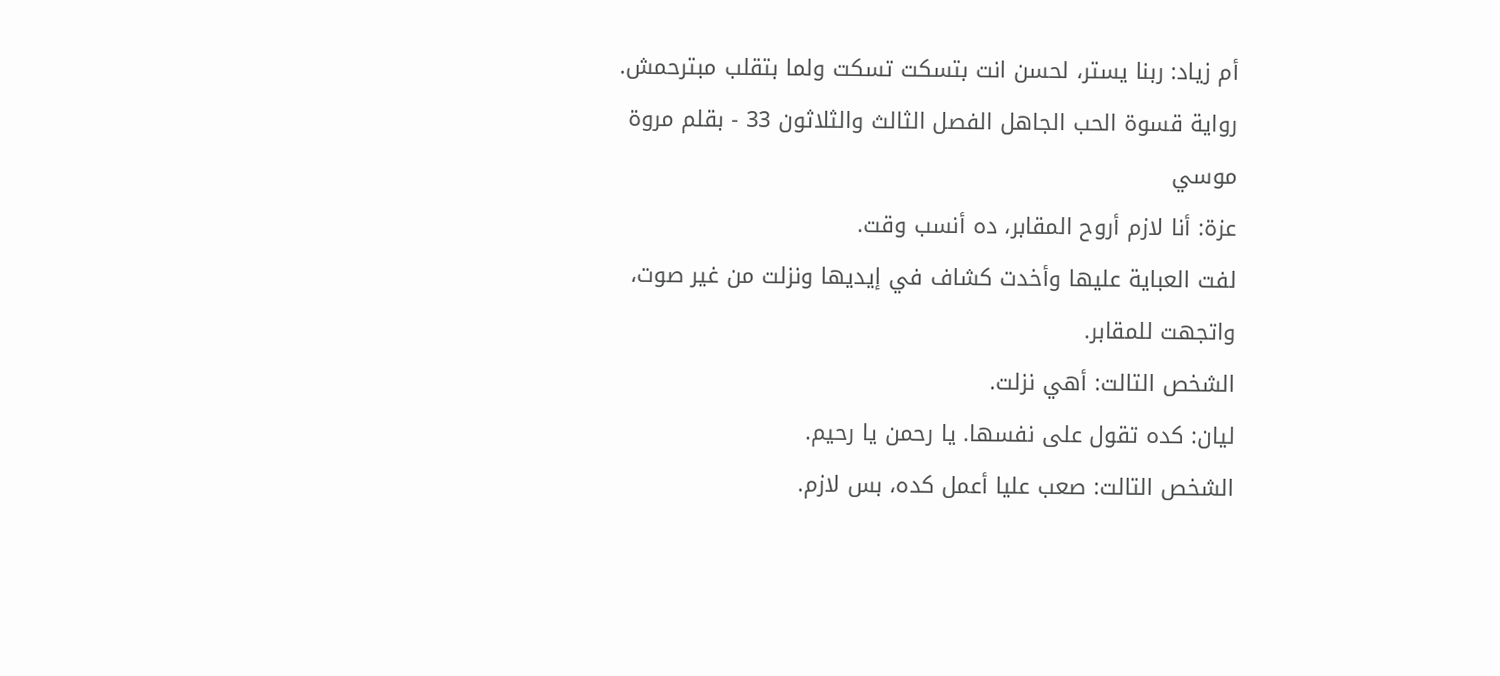أم زياد: ربنا يستر، لحسن انت بتسكت تسكت ولما بتقلب مبترحمش.
رواية قسوة الحب الجاهل الفصل الثالث والثلاثون 33 - بقلم مروة موسي
عزة: أنا لازم أروح المقابر، ده أنسب وقت.
لفت العباية عليها وأخدت كشاف في إيديها ونزلت من غير صوت، واتجهت للمقابر.
الشخص التالت: أهي نزلت.
ليان: كده تقول على نفسها. يا رحمن يا رحيم.
الشخص التالت: صعب عليا أعمل كده، بس لازم.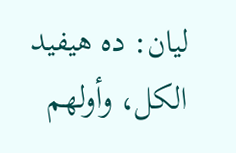ليان: ده هيفيد الكل، وأولهم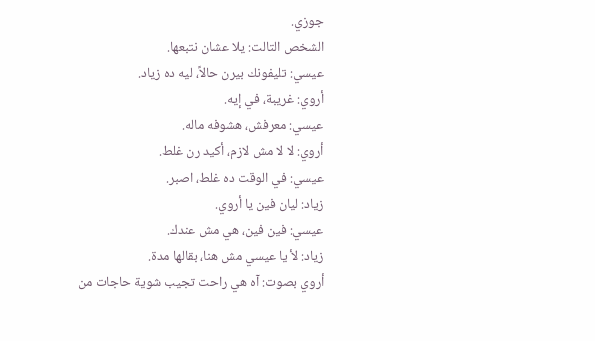جوزي.
الشخص التالت: يلا عشان نتبعها.
عيسي: تليفونك بيرن حالاً، ليه ده زياد.
أروي: غريبة، في إيه.
عيسي: معرفش، هشوفه ماله.
أروي: لا لا مش لازم، أكيد رن غلط.
عيسي: في الوقت ده غلط، اصبر.
زياد: ليان فين يا أروي.
عيسي: فين فين، هي مش عندك.
زياد: لأ يا عيسي مش هنا، بقالها مدة.
أروي بصوت: آه هي راحت تجيب شوية حاجات من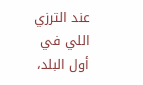عند الترزي اللي في أول البلد،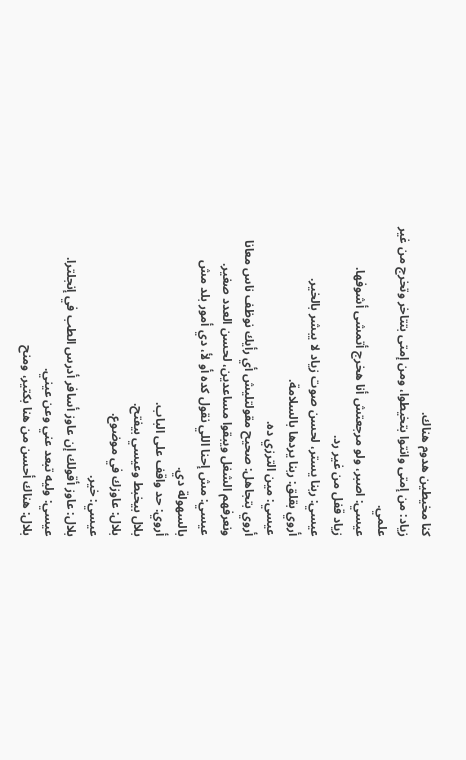كنا مخيطين هدوم هناك.
زياد: من إمتى وانتوا بتخيطوا، ومن إمتى بتتاخر وتخرج من غير علمي.
عيسي: اصبر، ولو مرجعتش أنا هخرج أتمشى أشوفها.
زياد قفل من غير رد.
عيسي: ربنا يستر، لحسن صوت زياد لا يبشر بالخير.
أروي بقلق: ربنا يردها بالسلامة.
عيسي: مين الترزي ده.
أروي بتجاهل: صحيح مقولتليش أي رأيك نوظف ناس معانا ونعرفهم الشغل ويبقوا مساعدين، لحسن العدد صغير.
عيسي: مش إحنا اللي نقول كده أو لأ، دي أمور بلد مش بالسهولة دي.
أروي: حد واقف على الباب.
بلال بيخبط وعيسي بيفتح.
بلال: عاوزك في موضوع.
عيسي: خير.
بلال: عاوز أقولك إن عاوز أسافر أدرس الطب في إنجلترا.
عيسي: وليه تبعد عني وعن عيني.
بلال: هناك أحسن من هنا بكتير، ومنح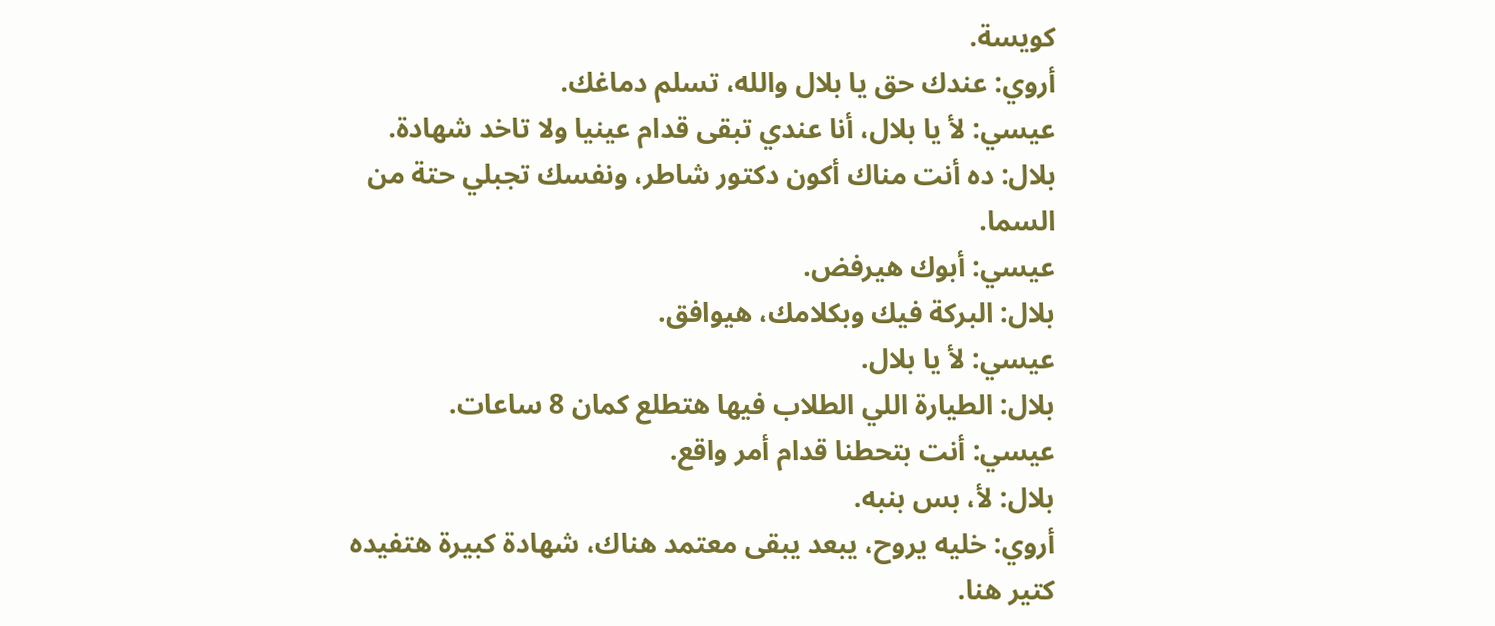كويسة.
أروي: عندك حق يا بلال والله، تسلم دماغك.
عيسي: لأ يا بلال، أنا عندي تبقى قدام عينيا ولا تاخد شهادة.
بلال: ده أنت مناك أكون دكتور شاطر، ونفسك تجبلي حتة من السما.
عيسي: أبوك هيرفض.
بلال: البركة فيك وبكلامك، هيوافق.
عيسي: لأ يا بلال.
بلال: الطيارة اللي الطلاب فيها هتطلع كمان 8 ساعات.
عيسي: أنت بتحطنا قدام أمر واقع.
بلال: لأ، بس بنبه.
أروي: خليه يروح، يبعد يبقى معتمد هناك، شهادة كبيرة هتفيده كتير هنا.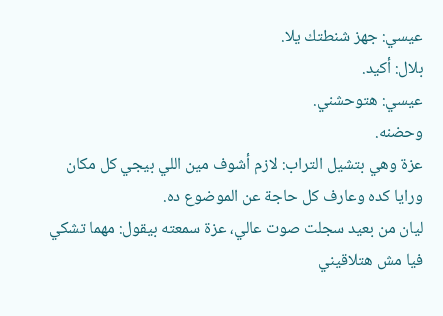عيسي: جهز شنطتك يلا.
بلال: أكيد.
عيسي: هتوحشني.
وحضنه.
عزة وهي بتشيل التراب: لازم أشوف مين اللي بيجي كل مكان ورايا كده وعارف كل حاجة عن الموضوع ده.
ليان من بعيد سجلت صوت عالي، عزة سمعته بيقول: مهما تشكي فيا مش هتلاقيني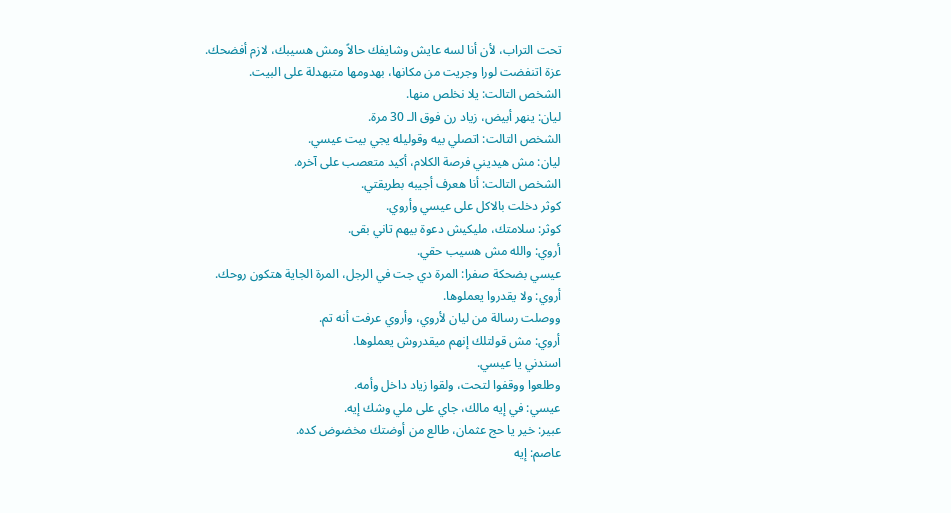تحت التراب، لأن أنا لسه عايش وشايفك حالاً ومش هسيبك، لازم أفضحك.
عزة اتنفضت لورا وجريت من مكانها، بهدومها متبهدلة على البيت.
الشخص التالت: يلا نخلص منها.
ليان: ينهر أبيض، زياد رن فوق الـ 30 مرة.
الشخص التالت: اتصلي بيه وقوليله يجي بيت عيسي.
ليان: مش هيديني فرصة الكلام، أكيد متعصب على آخره.
الشخص التالت: أنا هعرف أجيبه بطريقتي.
كوثر دخلت بالاكل على عيسي وأروي.
كوثر: سلامتك، مليكيش دعوة بيهم تاني بقى.
أروي: والله مش هسيب حقي.
عيسي بضحكة صفرا: المرة دي جت في الرجل، المرة الجاية هتكون روحك.
أروي: ولا يقدروا يعملوها.
ووصلت رسالة من ليان لأروي، وأروي عرفت أنه تم.
أروي: مش قولتلك إنهم ميقدروش يعملوها.
اسندني يا عيسي.
وطلعوا ووقفوا لتحت، ولقوا زياد داخل وأمه.
عيسي: في إيه مالك، جاي على ملي وشك إيه.
عبير: خير يا حج عثمان، طالع من أوضتك مخضوض كده.
عاصم: إيه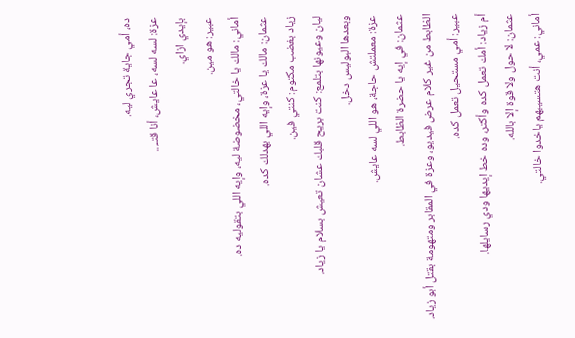ده، أمي جاية تجري ليه.
عزة: لسه لسه، عا عايش، أنا قتـ...
بإيدي ازاي.
عبير: هو مين.
أماني: مالك يا خالتي، مخضوضة ليه، وإيه اللي بتقوليه ده.
عثمان: مالك يا عزة، وإيه اللي بهدلك كده.
زياد بغضب مكتوم: كنتي فين.
ليان وعيونها بتلمع: كنت بريح قلبك عشان تعيش بسلام يا زياد.
وبعدها البوليس دخل.
عزة: معملتش حاجة، هو اللي لسه عايش.
عثمان: في إيه يا حضرة الظابط.
الظابط من غير كلام عرض فيديو، وعزة في المقابر ومتهومة بقتل أبو زياد.
عبير: أمي مستحيل تعمل كده.
أم زياد: أمك تعمل كده وأكتر، وده خط إيديها ودي رسايلها.
عثمان: لا حول ولا قوة إلا بالله.
أماني: عمي، أنت هتسيبهم ياخدوا خالتي.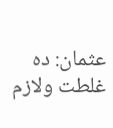عثمان: ده غلطت ولازم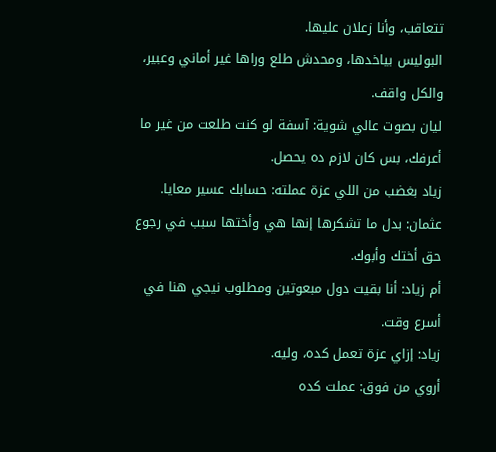تتعاقب، وأنا زعلان عليها.
البوليس بياخدها، ومحدش طلع وراها غير أماني وعبير، والكل واقف.
ليان بصوت عالي شوية: آسفة لو كنت طلعت من غير ما أعرفك، بس كان لازم ده يحصل.
زياد بغضب من اللي عزة عملته: حسابك عسير معايا.
عثمان: بدل ما تشكرها إنها هي وأختها سبب في رجوع حق أختك وأبوك.
أم زياد: أنا بقيت دول مبعوتين ومطلوب نيجي هنا في أسرع وقت.
زياد: إزاي عزة تعمل كده، وليه.
أروي من فوق: عملت كده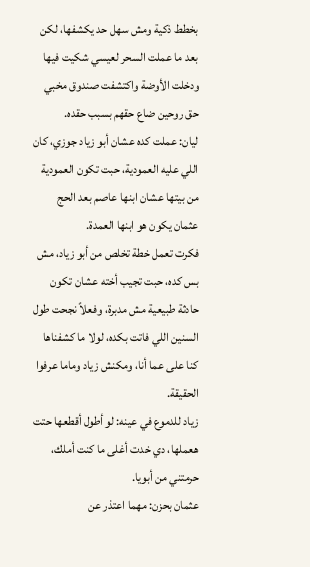بخطط ذكية ومش سهل حد يكشفها، لكن بعد ما عملت السحر لعيسي شكيت فيها ودخلت الأوضة واكتشفت صندوق مخبي حق روحين ضاع حقهم بسبب حقده.
ليان: عملت كده عشان أبو زياد جوزي، كان اللي عليه العمودية، حبت تكون العمودية من بيتها عشان ابنها عاصم بعد الحج عثمان يكون هو ابنها العمدة.
فكرت تعمل خطة تخلص من أبو زياد، مش بس كده، حبت تجيب أخته عشان تكون حادثة طبيعية مش مدبرة، وفعلاً نجحت طول السنين اللي فاتت بكده، لولا ما كشفناها كنا على عما أنا، ومكنش زياد وماما عرفوا الحقيقة.
زياد للدموع في عينه: لو أطول أقطعها حتت هعملها، دي خدت أغلى ما كنت أملك، حرمتني من أبويا.
عثمان بحزن: مهما اعتذر عن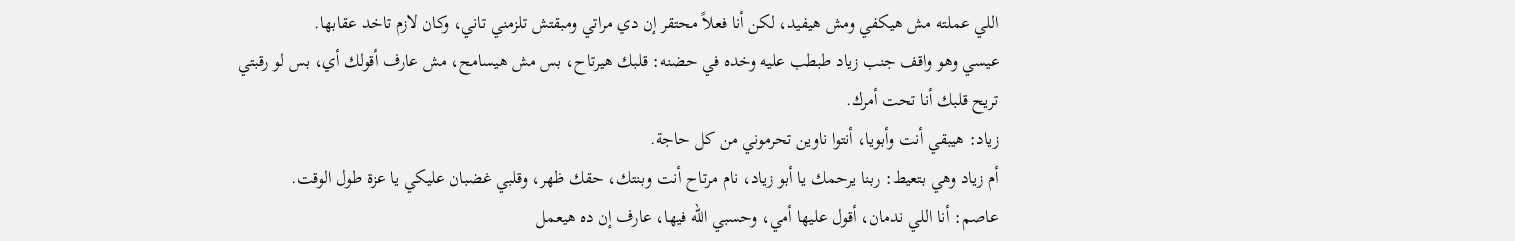اللي عملته مش هيكفي ومش هيفيد، لكن أنا فعلاً محتقر إن دي مراتي ومبقتش تلزمني تاني، وكان لازم تاخد عقابها.
عيسي وهو واقف جنب زياد طبطب عليه وخده في حضنه: قلبك هيرتاح، بس مش هيسامح، مش عارف أقولك أي، بس لو رقبتي تريح قلبك أنا تحت أمرك.
زياد: هيبقي أنت وأبويا، أنتوا ناوين تحرموني من كل حاجة.
أم زياد وهي بتعيط: ربنا يرحمك يا أبو زياد، نام مرتاح أنت وبنتك، حقك ظهر، وقلبي غضبان عليكي يا عزة طول الوقت.
عاصم: أنا اللي ندمان، أقول عليها أمي، وحسبي الله فيها، عارف إن ده هيعمل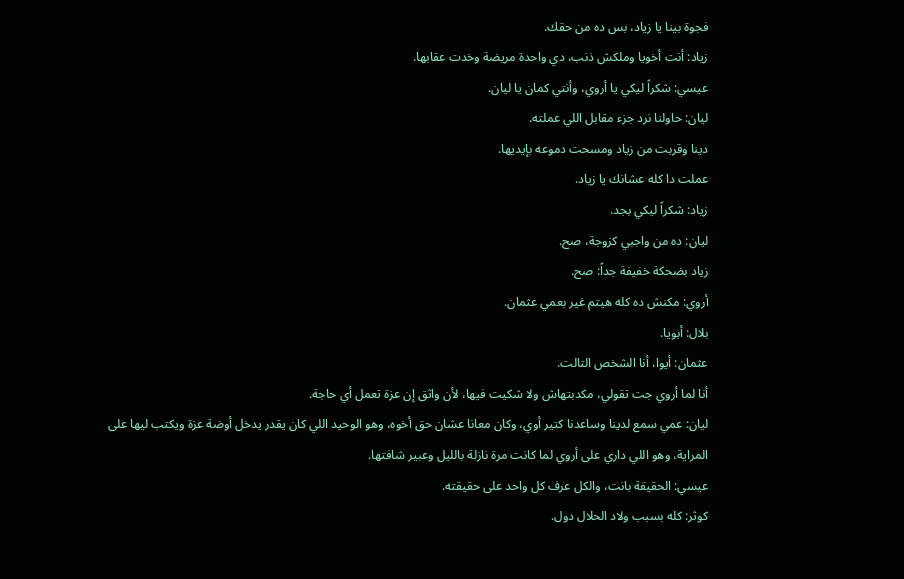فجوة بينا يا زياد، بس ده من حقك.
زياد: أنت أخويا وملكش ذنب، دي واحدة مريضة وخدت عقابها.
عيسي: شكراً ليكي يا أروي، وأنتي كمان يا ليان.
ليان: حاولنا نرد جزء مقابل اللي عملته.
دينا وقربت من زياد ومسحت دموعه بإيديها.
عملت دا كله عشانك يا زياد.
زياد: شكراً ليكي بجد.
ليان: ده من واجبي كزوجة، صح.
زياد بضحكة خفيفة جداً: صح.
أروي: مكنش ده كله هيتم غير بعمي عثمان.
بلال: أبويا.
عثمان: أيوا، أنا الشخص التالت.
أنا لما أروي جت تقولي، مكدبتهاش ولا شكيت فيها، لأن واثق إن عزة تعمل أي حاجة.
ليان: عمي سمع لدينا وساعدنا كتير أوي، وكان معانا عشان حق أخوه، وهو الوحيد اللي كان يقدر يدخل أوضة عزة ويكتب ليها على المراية، وهو اللي داري على أروي لما كانت مرة نازلة بالليل وعبير شافتها.
عيسي: الحقيقة بانت، والكل عرف كل واحد على حقيقته.
كوثر: كله بسبب ولاد الحلال دول.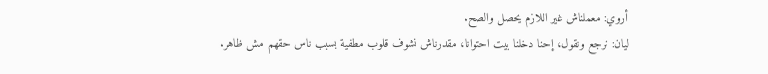أروي: معملناش غير اللازم يحصل والصح.
ليان: نرجع ونقول، إحنا دخلنا بيت احتوانا، مقدرناش نشوف قلوب مطفية بسبب ناس حقهم مش ظاهر.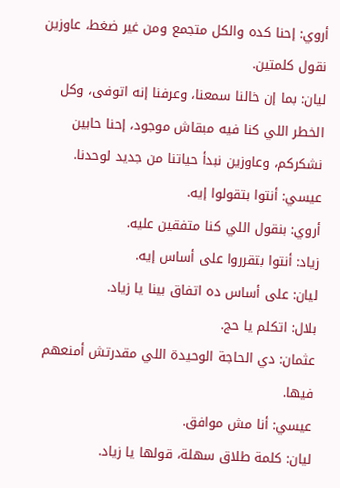أروي: إحنا كده والكل متجمع ومن غير ضغط، عاوزين نقول كلمتين.
ليان: بما إن خالنا سمعنا، وعرفنا إنه اتوفى، وكل الخطر اللي كنا فيه مبقاش موجود، إحنا حابين نشكركم، وعاوزين نبدأ حياتنا من جديد لوحدنا.
عيسي: أنتوا بتقولوا إيه.
أروي: بنقول اللي كنا متفقين عليه.
زياد: أنتوا بتقرروا على أساس إيه.
ليان: على أساس ده اتفاق بينا يا زياد.
بلال: اتكلم يا حج.
عثمان: دي الحاجة الوحيدة اللي مقدرتش أمنعهم فيها.
عيسي: أنا مش موافق.
ليان: كلمة طلاق سهلة، قولها يا زياد.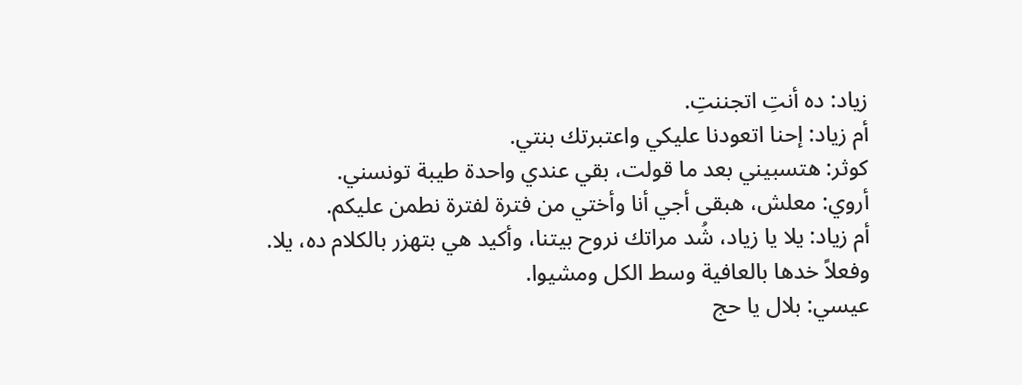زياد: ده أنتِ اتجننتِ.
أم زياد: إحنا اتعودنا عليكي واعتبرتك بنتي.
كوثر: هتسبيني بعد ما قولت، بقي عندي واحدة طيبة تونسني.
أروي: معلش، هبقى أجي أنا وأختي من فترة لفترة نطمن عليكم.
أم زياد: يلا يا زياد، شُد مراتك نروح بيتنا، وأكيد هي بتهزر بالكلام ده، يلا.
وفعلاً خدها بالعافية وسط الكل ومشيوا.
عيسي: بلال يا حج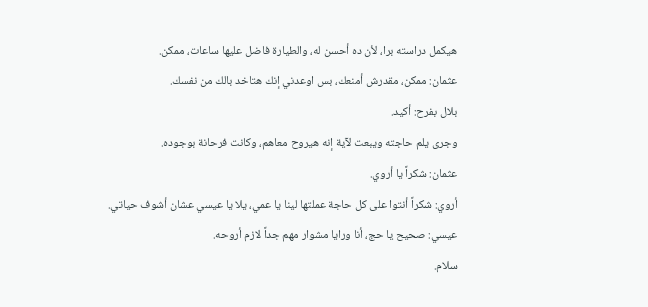هيكمل دراسته برا، لأن ده أحسن له، والطيارة فاضل عليها ساعات، ممكن.
عثمان: ممكن، مقدرش أمنعك، بس اوعدني إنك هتاخد بالك من نفسك.
بلال بفرح: أكيد.
وجرى يلم حاجته ويبعت لآية إنه هيروح معاهم، وكانت فرحانة بوجوده.
عثمان: شكراً يا أروي.
أروي: شكراً أنتوا على كل حاجة عملتها لينا يا عمي، يلا يا عيسي عشان أشوف حياتي.
عيسي: صحيح يا حج، أنا ورايا مشوار مهم جداً لازم أروحه.
سلام.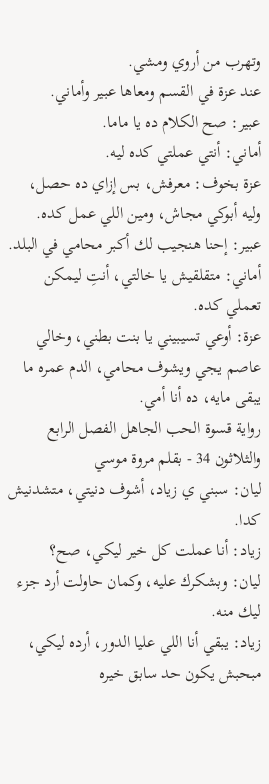وتهرب من أروي ومشي.
عند عزة في القسم ومعاها عبير وأماني.
عبير: صح الكلام ده يا ماما.
أماني: أنتي عملتي كده ليه.
عزة بخوف: معرفش، بس إزاي ده حصل، وليه أبوكي مجاش، ومين اللي عمل كده.
عبير: إحنا هنجيب لك أكبر محامي في البلد.
أماني: متقلقيش يا خالتي، أنتِ ليمكن تعملي كده.
عزة: أوعي تسيبيني يا بنت بطني، وخالي عاصم يجي ويشوف محامي، الدم عمره ما يبقى مايه، ده أنا أمي.
رواية قسوة الحب الجاهل الفصل الرابع والثلاثون 34 - بقلم مروة موسي
ليان: سبني ي زياد، أشوف دنيتي، متشدنيش كدا.
زياد: أنا عملت كل خير ليكي، صح؟
ليان: وبشكرك عليه، وكمان حاولت أرد جزء ليك منه.
زياد: يبقي أنا اللي عليا الدور، أرده ليكي، مبحبش يكون حد سابق خيره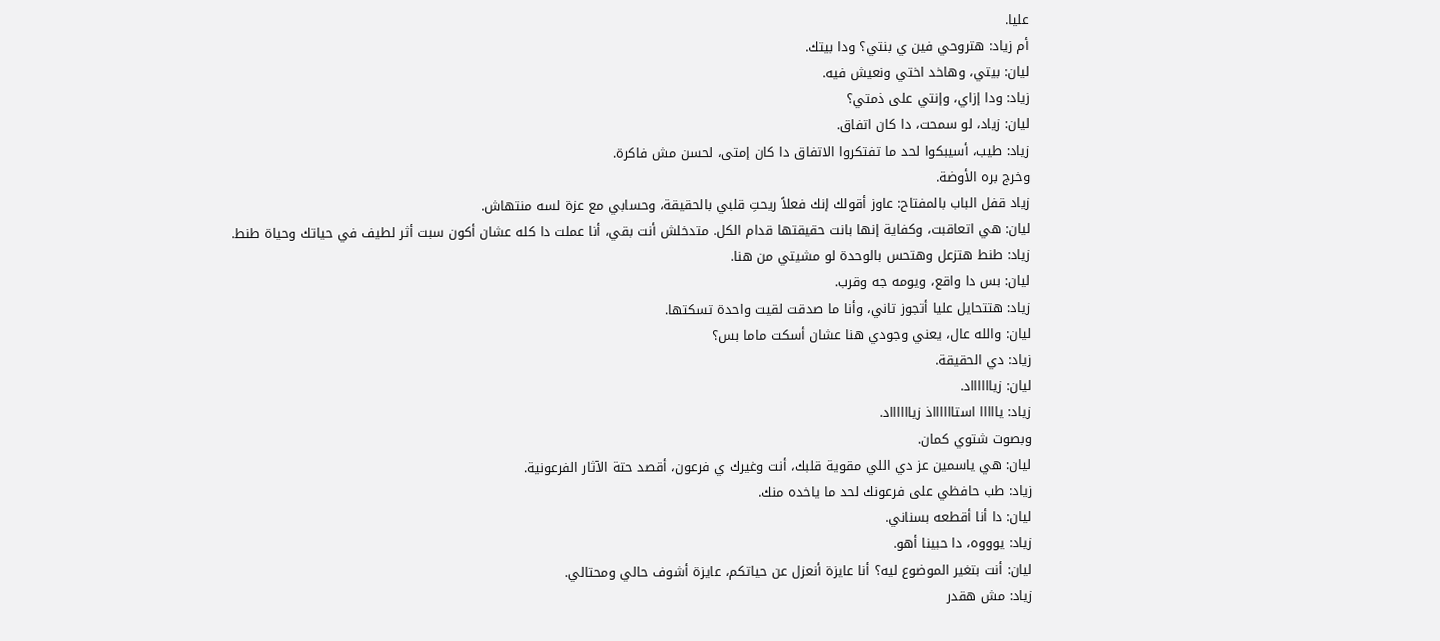عليا.
أم زياد: هتروحي فين ي بنتي؟ ودا بيتك.
ليان: بيتي، وهاخد اختي ونعيش فيه.
زياد: ودا إزاي، وإنتي على ذمتي؟
ليان: زياد، لو سمحت، دا كان اتفاق.
زياد: طيب، أسيبكوا لحد ما تفتكروا الاتفاق دا كان إمتى، لحسن مش فاكرة.
وخرج بره الأوضة.
زياد قفل الباب بالمفتاح: عاوز أقولك إنك فعلاً ريحتِ قلبي بالحقيقة، وحسابي مع عزة لسه منتهاش.
ليان: هي اتعاقبت، وكفاية إنها بانت حقيقتها قدام الكل. متدخلش أنت بقي، أنا عملت دا كله عشان أكون سبت أثر لطيف في حياتك وحياة طنط.
زياد: طنط هتزعل وهتحس بالوحدة لو مشيتي من هنا.
ليان: بس دا واقع، ويومه جه وقرب.
زياد: هتتحايل عليا أتجوز تاني، وأنا ما صدقت لقيت واحدة تسكتها.
ليان: والله عال، يعني وجودي هنا عشان أسكت ماما بس؟
زياد: دي الحقيقة.
ليان: زيااااااد.
زياد: يااااا استااااااذ زيااااااد.
وبصوت شتوي كمان.
ليان: هي ياسمين عز دي اللي مقوية قلبك، أنت وغيرك ي فرعون، أقصد حتة الآثار الفرعونية.
زياد: طب حافظي على فرعونك لحد ما ياخده منك.
ليان: دا أنا أقطعه بسناني.
زياد: يوووه، دا حبينا أهو.
ليان: أنت بتغير الموضوع ليه؟ أنا عايزة أنعزل عن حياتكم، عايزة أشوف حالي ومحتالي.
زياد: مش هقدر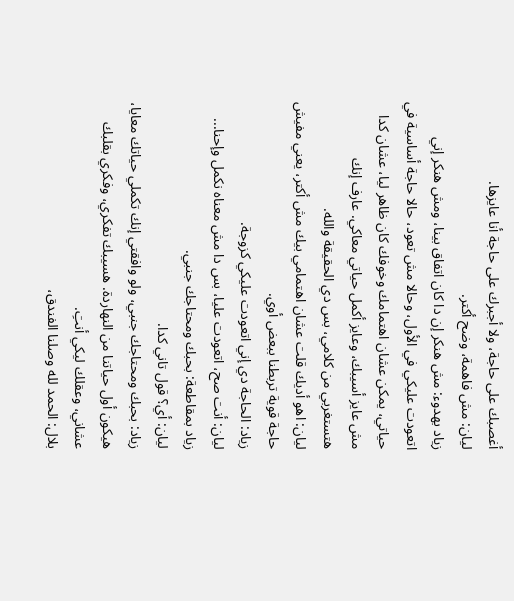أغصبك على حاجة، ولا أجبرك على حاجة أنا عايزها.
ليان: مش فاهمة، وضح أكتر.
زياد بهدوء: مش هنكر إن دا كان اتفاق بينا، ومش هنكر إني اتعودت عليكي في الأول، وحالا مش تعود، حالا حاجة أساسية في حياتي، يمكن عشان اهتمامك وخوفك كان ظاهر ليا، عشان كدا مش عايز أسيبك، وعايز أكمل حياتي معاكي. عارف إنك هتستغربي من كلامي، بس دي الحقيقة والله.
ليان: اهو أديك قلت عشان اهتمامي بيك مش أكتر، يعني مفيش حاجة قوية تربطنا ببعض أوي.
زياد: الحاجة دي إني اتعودت عليكي كزوجة.
ليان: أنت صح، اتعودت عليا، بس دا مش معناه نكمل وإحنا...
زياد بمقاطعة: بحبك ومحتاجك جنبي.
ليان: أي؟ قول تاني كدا.
زياد: بحبك ومحتاجك جنبي، ولو وافقتي إنك تكملي حياتك معايا، هيكون أول حياتنا من النهاردة. هسيبك تفكري، وفكري بقلبك عشاني، وعقلك ليكي أنتِ.
بلال: الحمد لله وصلنا الفندق،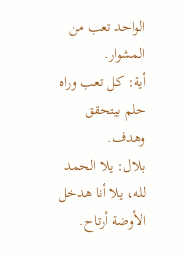الواحد تعب من المشوار.
أية: كل تعب وراه حلم بيتحقق وهدف.
بلال: يلا الحمد لله، يلا أنا هدخل الأوضة أرتاح.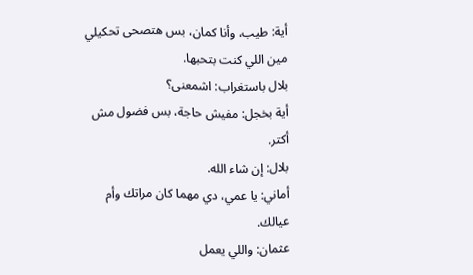أية: طيب، وأنا كمان، بس هتصحى تحكيلي مين اللي كنت بتحبها.
بلال باستغراب: اشمعنى؟
أية بخجل: مفيش حاجة، بس فضول مش أكتر.
بلال: إن شاء الله.
أماني: يا عمي، دي مهما كان مراتك وأم عيالك.
عثمان: واللي يعمل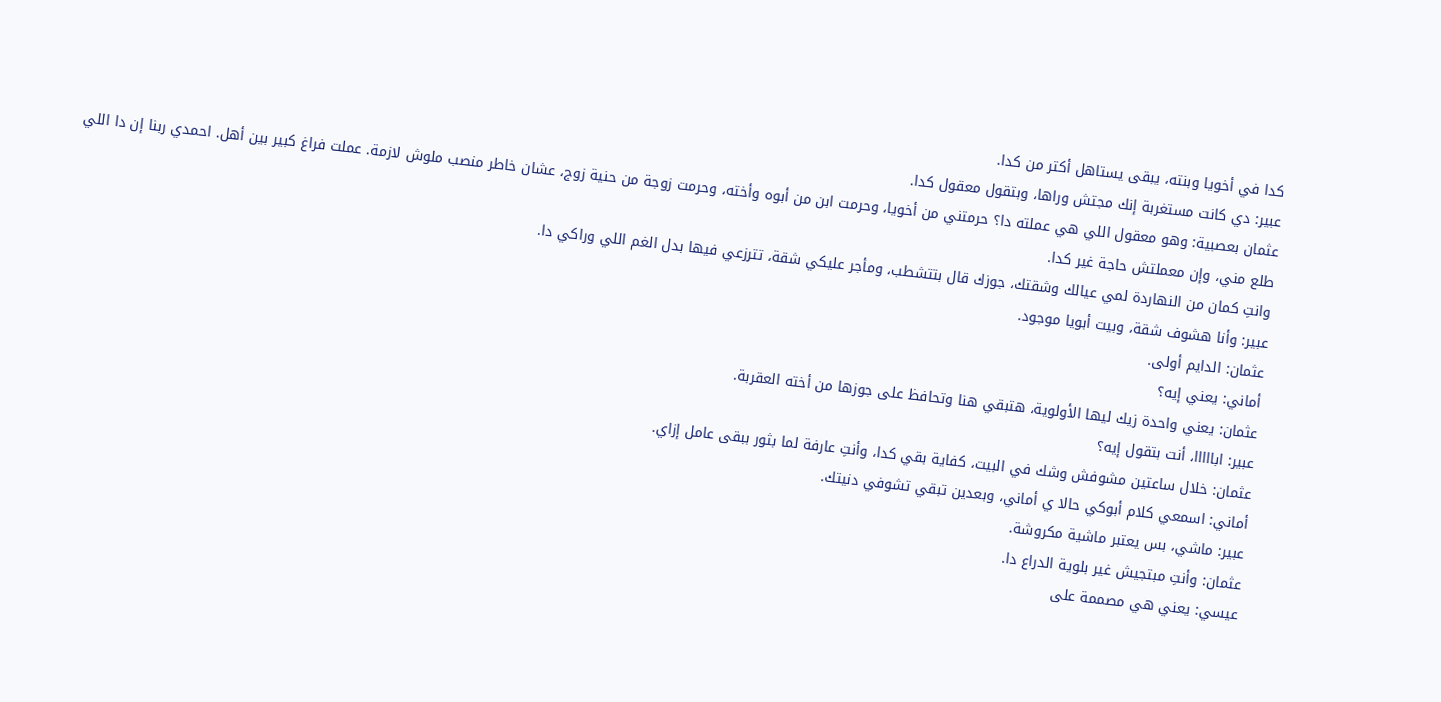كدا في أخويا وبنته، يبقى يستاهل أكتر من كدا.
عبير: دي كانت مستغربة إنك مجتش وراها، وبتقول معقول كدا.
عثمان بعصبية: وهو معقول اللي هي عملته دا؟ حرمتني من أخويا، وحرمت ابن من أبوه وأخته، وحرمت زوجة من حنية زوج، عشان خاطر منصب ملوش لازمة. عملت فراغ كبير بين أهل. احمدي ربنا إن دا اللي طلع مني، وإن معملتش حاجة غير كدا.
وانتِ كمان من النهاردة لمي عيالك وشقتك، جوزك قال بتتشطب، ومأجر عليكي شقة، تترزعي فيها بدل الغم اللي وراكي دا.
عبير: وأنا هشوف شقة، وبيت أبويا موجود.
عثمان: الدايم أولى.
أماني: يعني إيه؟
عثمان: يعني واحدة زيك ليها الأولوية، هتبقي هنا وتحافظ على جوزها من أخته العقربة.
عبير: ابااااا، أنت بتقول إيه؟
عثمان: خلال ساعتين مشوفش وشك في البيت، كفاية بقي كدا، وأنتِ عارفة لما بثور ببقى عامل إزاي.
أماني: اسمعي كلام أبوكي حالا ي أماني، وبعدين تبقي تشوفي دنيتك.
عبير: ماشي، بس يعتبر ماشية مكروشة.
عثمان: وأنتِ مبتجيش غير بلوية الدراع دا.
عيسي: يعني هي مصممة على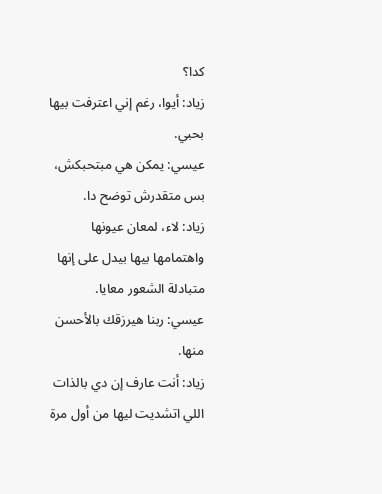كدا؟
زياد: أيوا، رغم إني اعترفت بيها بحبي.
عيسي: يمكن هي مبتحبكش، بس متقدرش توضح دا.
زياد: لاء، لمعان عيونها واهتمامها بيها بيدل على إنها متبادلة الشعور معايا.
عيسي: ربنا هيرزقك بالأحسن منها.
زياد: أنت عارف إن دي بالذات اللي اتشديت ليها من أول مرة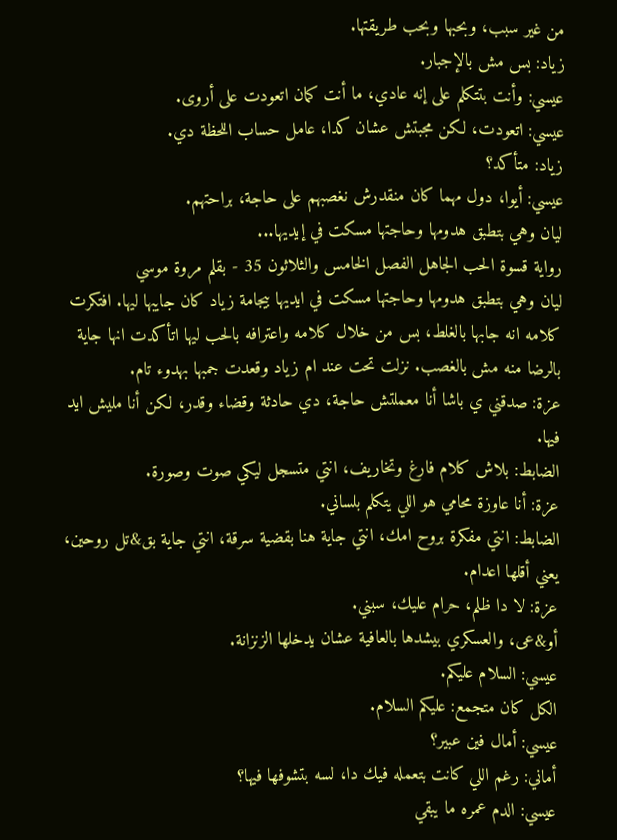من غير سبب، وبحبها وبحب طريقتها.
زياد: بس مش بالإجبار.
عيسي: وأنت بتتكلم على إنه عادي، ما أنت كمان اتعودت على أروى.
عيسي: اتعودت، لكن مجبتش عشان كدا، عامل حساب اللحظة دي.
زياد: متأكد؟
عيسي: أيوا، دول مهما كان منقدرش نغصبهم على حاجة، براحتهم.
ليان وهي بتطبق هدومها وحاجتها مسكت في إيديها...
رواية قسوة الحب الجاهل الفصل الخامس والثلاثون 35 - بقلم مروة موسي
ليان وهي بتطبق هدومها وحاجتها مسكت في ايديها بيجامة زياد كان جايبها ليها. افتكرت كلامه انه جابها بالغلط، بس من خلال كلامه واعترافه بالحب ليها اتأكدت انها جاية بالرضا منه مش بالغصب. نزلت تحت عند ام زياد وقعدت جمبها بهدوء تام.
عزة: صدقني ي باشا أنا معملتش حاجة، دي حادثة وقضاء وقدر، لكن أنا مليش ايد فيها.
الضابط: بلاش كلام فارغ وتخاريف، انتي متسجل ليكي صوت وصورة.
عزة: أنا عاوزة محامي هو اللي يتكلم بلساني.
الضابط: انتي مفكرة بروح امك، انتي جاية هنا بقضية سرقة، انتي جاية بق&تل روحين، يعني أقلها اعدام.
عزة: لا دا ظلم، حرام عليك، سبني.
أو&عى، والعسكري بيشدها بالعافية عشان يدخلها الزنزانة.
عيسي: السلام عليكم.
الكل كان متجمع: عليكم السلام.
عيسي: أمال فين عبير؟
أماني: رغم اللي كانت بتعمله فيك دا، لسه بتشوفها فيها؟
عيسي: الدم عمره ما يبقي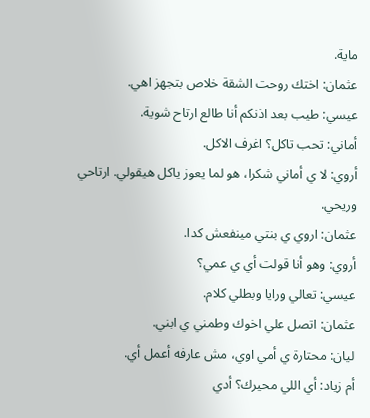ماية.
عثمان: اختك روحت الشقة خلاص بتجهز اهي.
عيسي: طيب بعد اذنكم أنا طالع ارتاح شوية.
أماني: تحب تاكل؟ اغرف الاكل.
أروي: لا ي أماني شكرا، هو لما يعوز ياكل هيقولي. ارتاحي وريحي.
عثمان: اروي ي بنتي مينفعش كدا.
أروي: وهو أنا قولت أي ي عمي؟
عيسي: تعالي ورايا وبطلي كلام.
عثمان: اتصل علي اخوك وطمني ي ابني.
ليان: محتارة ي أمي اوي، مش عارفه أعمل أي.
أم زياد: أي اللي محيرك؟ أدي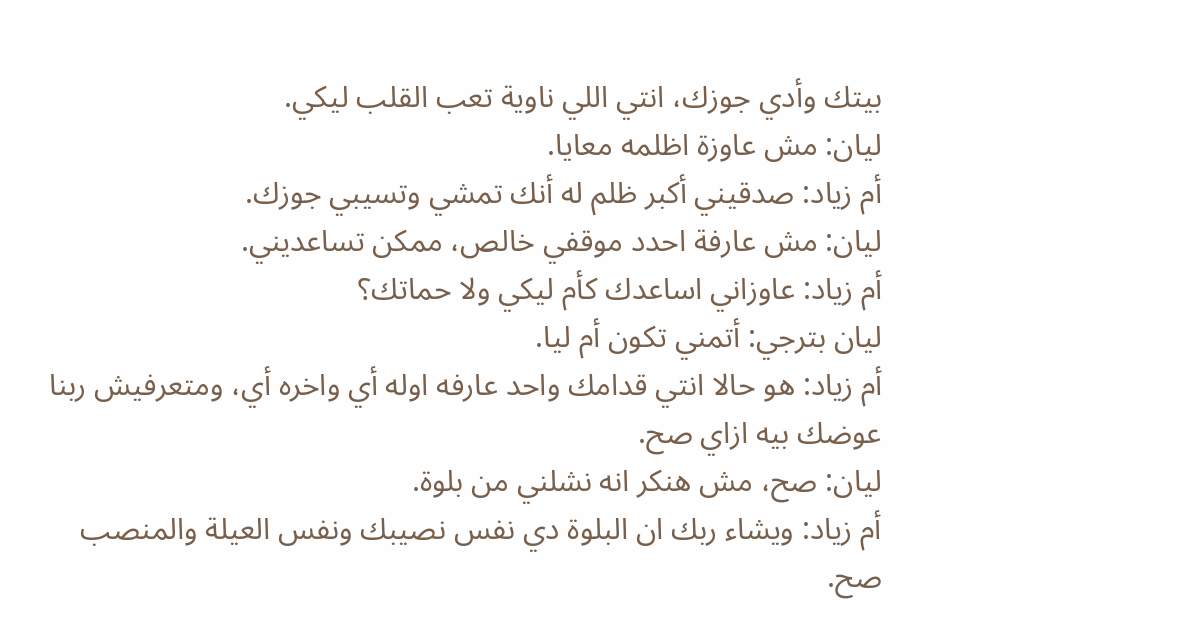بيتك وأدي جوزك، انتي اللي ناوية تعب القلب ليكي.
ليان: مش عاوزة اظلمه معايا.
أم زياد: صدقيني أكبر ظلم له أنك تمشي وتسيبي جوزك.
ليان: مش عارفة احدد موقفي خالص، ممكن تساعديني.
أم زياد: عاوزاني اساعدك كأم ليكي ولا حماتك؟
ليان بترجي: أتمني تكون أم ليا.
أم زياد: هو حالا انتي قدامك واحد عارفه اوله أي واخره أي، ومتعرفيش ربنا عوضك بيه ازاي صح.
ليان: صح، مش هنكر انه نشلني من بلوة.
أم زياد: ويشاء ربك ان البلوة دي نفس نصيبك ونفس العيلة والمنصب صح.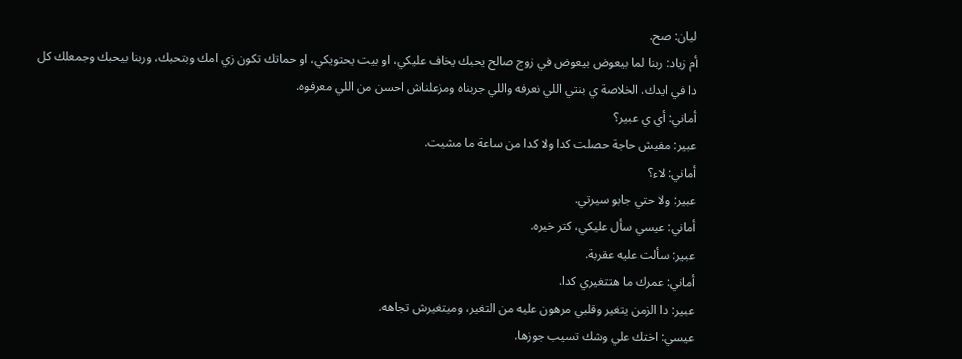ليان: صح.
أم زياد: ربنا لما بيعوض بيعوض في زوج صالح يحبك يخاف عليكي، او بيت يحتويكي، او حماتك تكون زي امك وبتحبك، وربنا بيحبك وجمعلك كل دا في ايدك. الخلاصة ي بنتي اللي نعرفه واللي جربناه ومزعلناش احسن من اللي معرفوه.
أماني: أي ي عبير؟
عبير: مفيش حاجة حصلت كدا ولا كدا من ساعة ما مشيت.
أماني: لاء؟
عبير: ولا حتي جابو سيرتي.
أماني: عيسي سأل عليكي، كتر خيره.
عبير: سألت عليه عقربة.
أماني: عمرك ما هتتغيري كدا.
عبير: دا الزمن يتغير وقلبي مرهون عليه من التغير، وميتغيرش تجاهه.
عيسي: اختك علي وشك تسيب جوزها.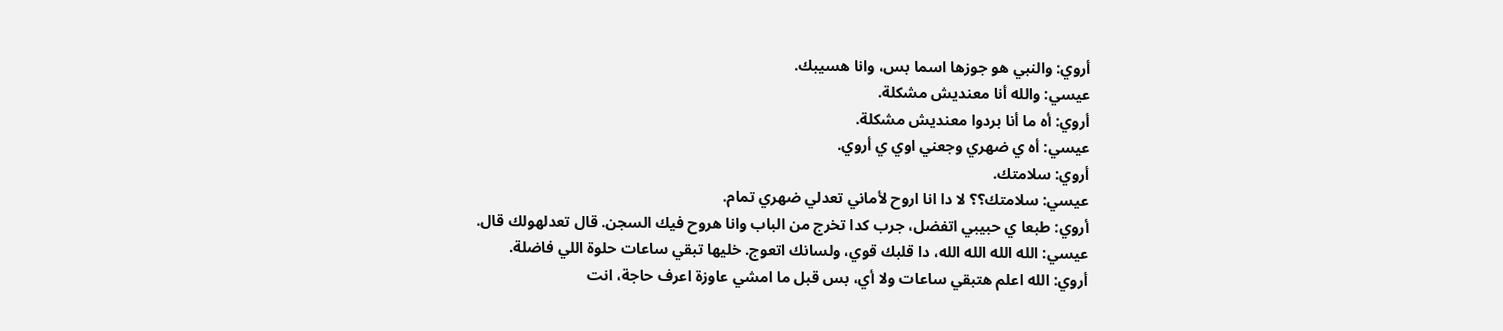أروي: والنبي هو جوزها اسما بس، وانا هسيبك.
عيسي: والله أنا معنديش مشكلة.
أروي: أه ما أنا بردوا معنديش مشكلة.
عيسي: أه ي ضهري وجعني اوي ي أروي.
أروي: سلامتك.
عيسي: سلامتك؟؟ لا دا انا اروح لأماني تعدلي ضهري تمام.
أروي: طبعا ي حبيبي اتفضل، جرب كدا تخرج من الباب وانا هروح فيك السجن. قال تعدلهولك قال.
عيسي: الله الله الله الله، دا قلبك قوي، ولسانك اتعوج. خليها تبقي ساعات حلوة اللي فاضلة.
أروي: الله اعلم هتبقي ساعات ولا أي، بس قبل ما امشي عاوزة اعرف حاجة، انت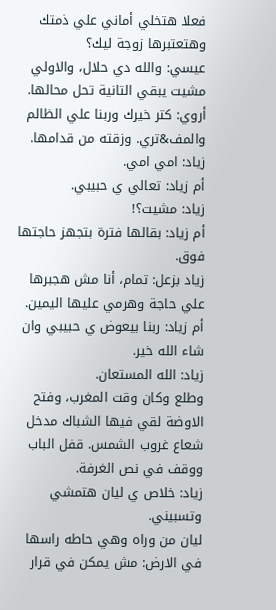فعلا هتخلي أماني علي ذمتك وهتعتبرها زوجة ليك؟
عيسي: والله دي حلال، والاولي مشيت يبقي التانية تحل محالها.
أروي: كتر خيرك وربنا علي الظالم والمف&تري. وزقته من قدامها.
زياد: امي امي.
أم زياد: تعالي ي حبيبي.
زياد: مشيت؟!
أم زياد: بقالها فترة بتجهز حاجتها فوق.
زياد بزعل: تمام، أنا مش هجبرها علي حاجة وهرمي عليها اليمين.
أم زياد: ربنا بيعوض ي حبيبي وان شاء الله خير.
زياد: الله المستعان.
وطلع وكان وقت المغرب، وفتح الاوضة لقي فيها الشباك مدخل شعاع غروب الشمس. قفل الباب ووقف في نص الغرفة.
زياد: خلاص ي ليان هتمشي وتسبيني.
ليان من وراه وهي حاطه راسها في الارض: مش يمكن في قرار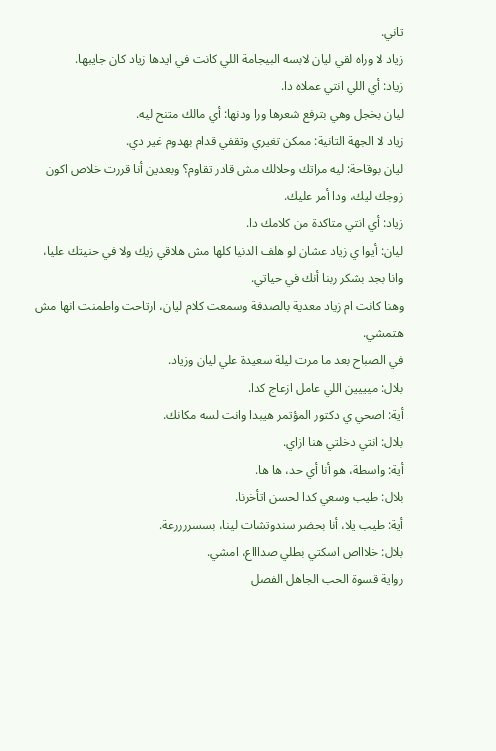تاني.
زياد لا وراه لقي ليان لابسه البيجامة اللي كانت في ايدها زياد كان جايبها.
زياد: أي اللي انتي عملاه دا.
ليان بخجل وهي بترفع شعرها ورا ودنها: أي مالك متنح ليه.
زياد لا الجهة التانية: ممكن تغيري وتقفي قدام بهدوم غير دي.
ليان بوقاحة: ليه مراتك وحلالك مش قادر تقاوم؟ وبعدين أنا قررت خلاص اكون زوجك ليك، ودا أمر عليك.
زياد: أي انتي متاكدة من كلامك دا.
ليان: أيوا ي زياد عشان لو هلف الدنيا كلها مش هلاقي زيك ولا في حنيتك عليا، وانا بجد بشكر ربنا أنك في حياتي.
وهنا كانت ام زياد معدية بالصدفة وسمعت كلام ليان، ارتاحت واطمنت انها مش هتمشي.
في الصباح بعد ما مرت ليلة سعيدة علي ليان وزياد.
بلال: ميييين اللي عامل ازعاج كدا.
أية: اصحي ي دكتور المؤتمر هيبدا وانت لسه مكانك.
بلال: انتي دخلتي هنا ازاي.
أية: واسطة، هو أنا أي حد، ها ها.
بلال: طيب وسعي كدا لحسن اتأخرنا.
أية: طيب يلا، أنا بحضر سندوتشات لينا، بسسررررعة.
بلال: خلاااص اسكتي بطلي صداااع، امشي.
رواية قسوة الحب الجاهل الفصل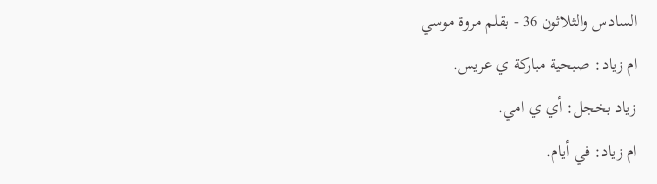السادس والثلاثون 36 - بقلم مروة موسي
ام زياد: صبحية مباركة ي عريس.
زياد بخجل: أي ي امي.
ام زياد: في أيام.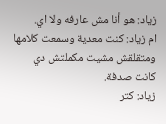زياد: هو أنا مش عارفه ولا اي.
ام زياد: كنت معدية وسمعت كلامها ومتقلقش مشيت مكملتش دي كانت صدفة.
زياد: كتر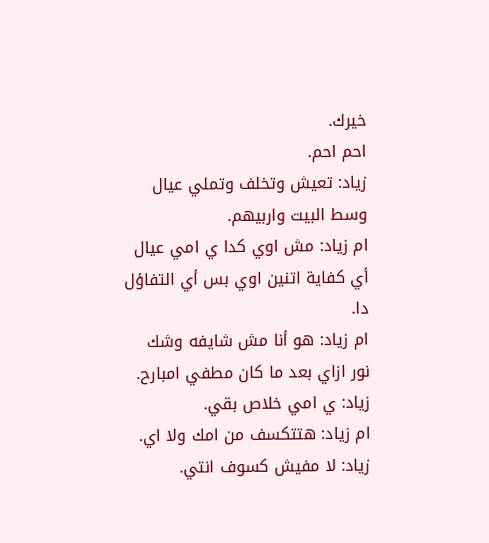خيرك.
احم احم.
زياد: تعيش وتخلف وتملي عيال وسط البيت واربيهم.
ام زياد: مش اوي كدا ي امي عيال أي كفاية اتنين اوي بس أي التفاؤل دا.
ام زياد: هو أنا مش شايفه وشك نور ازاي بعد ما كان مطفي امبارح.
زياد: ي امي خلاص بقي.
ام زياد: هتتكسف من امك ولا اي.
زياد: لا مفيش كسوف انتي.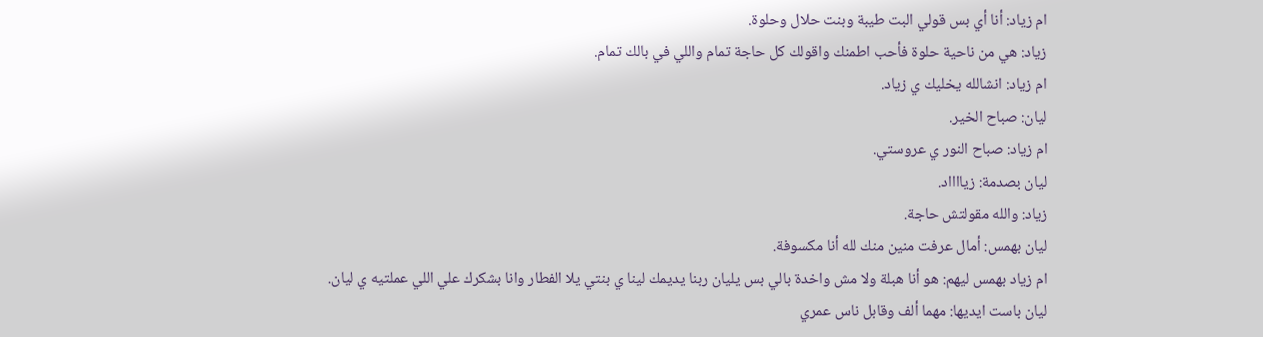ام زياد: أنا أي بس قولي البت طيبة وبنت حلال وحلوة.
زياد: هي من ناحية حلوة فأحب اطمنك واقولك كل حاجة تمام واللي في بالك تمام.
ام زياد: انشالله يخليك ي زياد.
ليان: صباح الخير.
ام زياد: صباح النور ي عروستي.
ليان بصدمة: زيااااد.
زياد: والله مقولتش حاجة.
ليان بهمس: أمال عرفت منين منك لله أنا مكسوفة.
ام زياد بهمس ليهم: هو أنا هبلة ولا مش واخدة بالي بس يليان ربنا يديمك لينا ي بنتي يلا الفطار وانا بشكرك علي اللي عملتيه ي ليان.
ليان باست ايديها: مهما ألف وقابل ناس عمري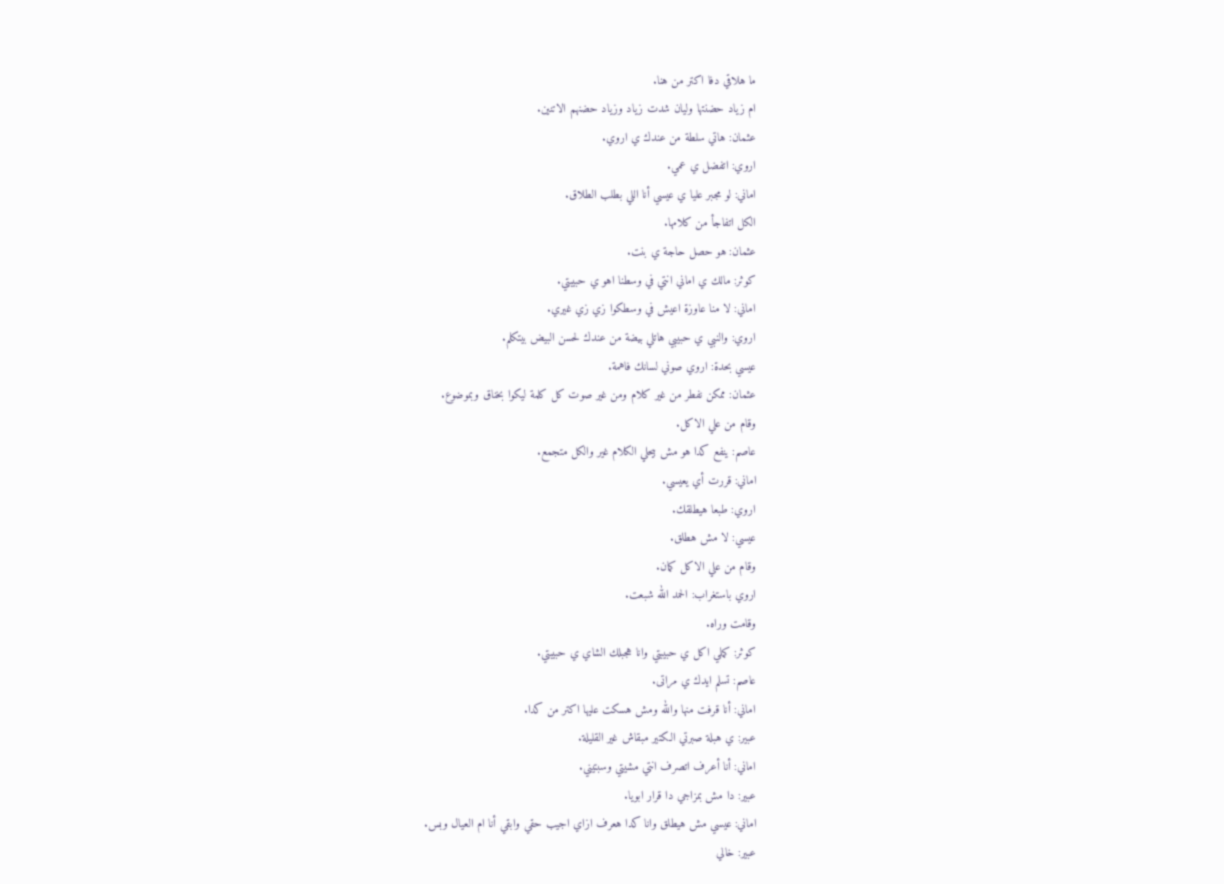ما هلاقي دفا اكتر من هنا.
ام زياد حضنتها وليان شدت زياد وزياد حضنهم الاتنين.
عثمان: هاتي سلطة من عندك ي اروي.
اروي: اتفضل ي عمي.
اماني: لو مجبر عليا ي عيسي أنا اللي بطلب الطلاق.
الكل اتفاجأ من كلامها.
عثمان: هو حصل حاجة ي بنت.
كوثر: مالك ي اماني انتي في وسطنا اهو ي حبيبتي.
اماني: لا منا عاوزة اعيش في وسطكوا زي زي غيري.
اروي: والنبي ي حبيبي هاتلي بيضة من عندك لحسن البيض بيتكلم.
عيسي بحدة: اروي صوني لسانك فاهمة.
عثمان: ممكن نفطر من غير كلام ومن غير صوت كل كلمة ليكوا بخناق وبموضوع.
وقام من علي الاكل.
عاصم: ينفع كدا هو مش بيحلي الكلام غير والكل متجمع.
اماني: قررت أي يعيسي.
اروي: طبعا هيطلقك.
عيسي: لا مش هطلق.
وقام من علي الاكل كمان.
اروي باستغراب: الحمد الله شبعت.
وقامت وراه.
كوثر: كملي اكل ي حبيبتي وانا هجبلك الشاي ي حبيبتي.
عاصم: تسلم ايدك ي مراتى.
اماني: أنا قرفت منها والله ومش هسكت عليها اكتر من كدا.
عبير: ي هبلة صبرتي الكتير مبقاش غير القليلة.
اماني: أنا أعرف اتصرف انتي مشيتي وسبتيني.
عبير: دا مش بمزاجي دا قرار ابويا.
اماني: عيسي مش هيطلق وانا كدا هعرف ازاي اجيب حقي وابقي أنا ام العيال وبس.
عبير: خالي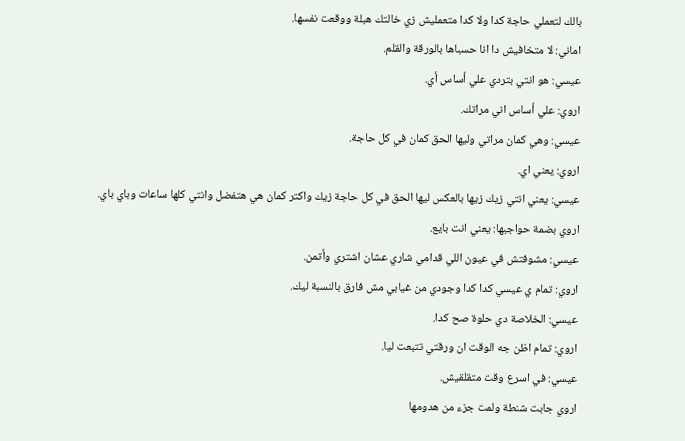بالك لتعملي حاجة كدا ولا كدا متعمليش زي خالتك هبلة ووقعت نفسها.
اماني: لا متخافيش دا انا حسباها بالورقة والقلم.
عيسي: هو انتي بتردي علي أساس أي.
اروي: علي أساس اني مراتك.
عيسي: وهي كمان مراتي وليها الحق كمان في كل حاجة.
اروي: يعني اي.
عيسي: يعني انتي زيك زيها بالعكس ليها الحق في كل حاجة زيك واكتر كمان هي هتفضل وانتي كلها ساعات وباي باي.
اروي بضمة حواجبها: يعني انت بايع.
عيسي: مشوفتش في عيون اللي قدامي شاري عشان اشتري وأتمن.
اروي: تمام ي عيسي كدا كدا وجودي من غيابي مش فارق بالنسبة ليك.
عيسي: الخلاصة دي حلوة صح كدا.
اروي: تمام اظن جه الوقت ان ورقتي تتبعت ليا.
عيسي: في اسرع وقت متقلقيش.
اروي جابت شنطة ولمت جزء من هدومها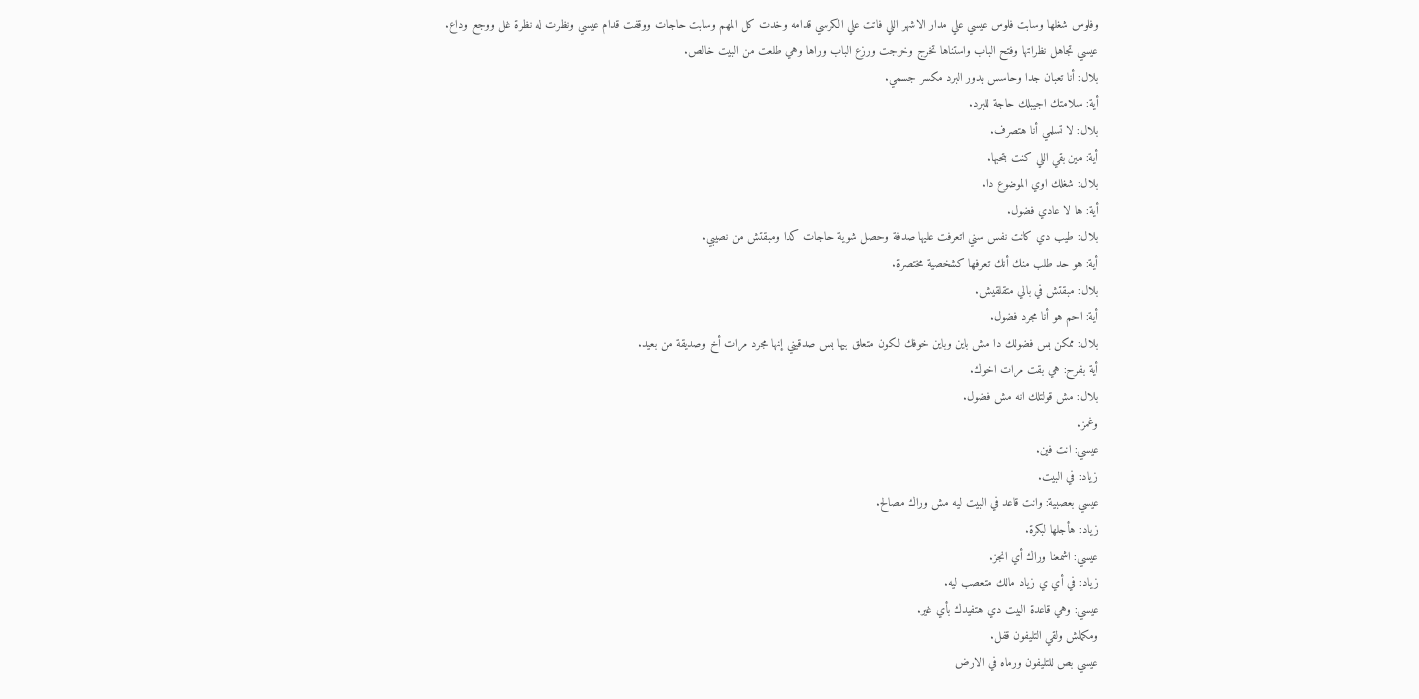وفلوس شغلها وسابت فلوس عيسي علي مدار الاشهر اللي فاتت علي الكرسي قدامه وخدت كل المهم وسابت حاجات ووقفت قدام عيسي ونظرت له نظرة غل ووجع وداع.
عيسي تجاهل نظراتها وفتح الباب واستناها تخرج وخرجت ورزع الباب وراها وهي طلعت من البيت خالص.
بلال: أنا تعبان جدا وحاسس بدور البرد مكسر جسمي.
أية: سلامتك اجيبلك حاجة للبرد.
بلال: لا تسلمي أنا هتصرف.
أية: مين بقي اللي كنت بتحبها.
بلال: شغلك اوي الموضوع دا.
أية: ها لا عادي فضول.
بلال: طيب دي كانت نفس سني اتعرفت عليها صدفة وحصل شوية حاجات كدا ومبقتش من نصيبي.
أية: هو حد طلب منك أنك تعرفها كشخصية مختصرة.
بلال: مبقتش في بالي متقلقيش.
أية: احم هو أنا مجرد فضول.
بلال: ممكن بس فضولك دا مش باين وباين خوفك لكون متعلق بيها بس صدقيني إنها مجرد مرات أخ وصديقة من بعيد.
أية بفرح: هي بقت مرات اخوك.
بلال: مش قولتلك انه مش فضول.
وغمز.
عيسي: انت فين.
زياد: في البيت.
عيسي بعصبية: وانت قاعد في البيت ليه مش وراك مصالح.
زياد: هأجلها لبكرة.
عيسي: اشمعنا وراك أي انجز.
زياد: في أي ي زياد مالك متعصب ليه.
عيسي: وهي قاعدة البيت دي هتفيدك بأي غير.
ومكملش ولقي التليفون قفل.
عيسي بص للتليفون ورماه في الارض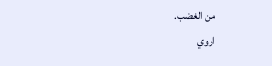من الغضب.
اروي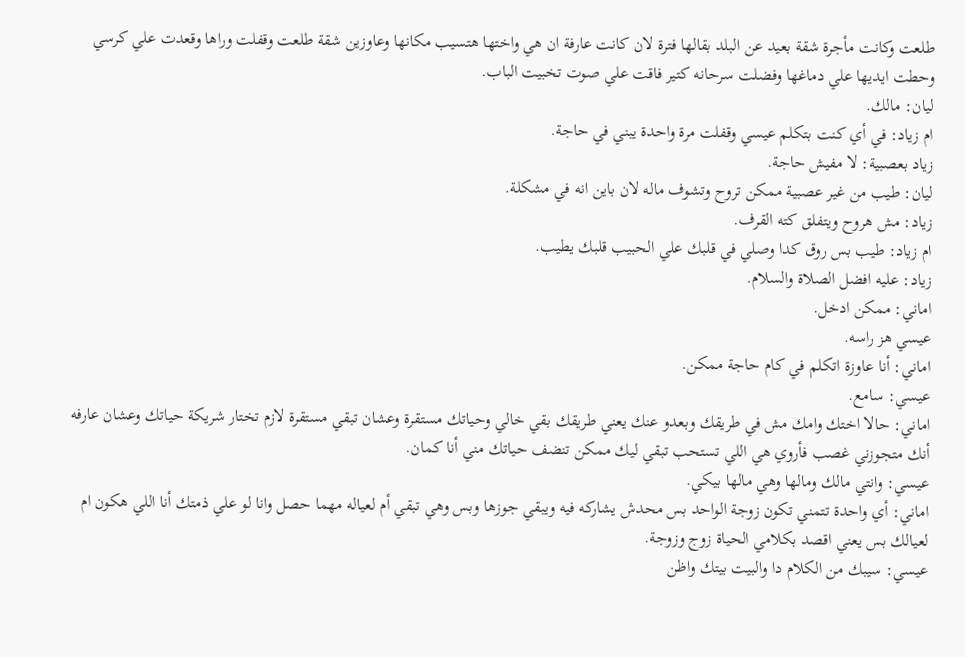طلعت وكانت مأجرة شقة بعيد عن البلد بقالها فترة لان كانت عارفة ان هي واختها هتسيب مكانها وعاوزين شقة طلعت وقفلت وراها وقعدت علي كرسي وحطت ايديها علي دماغها وفضلت سرحانه كتير فاقت علي صوت تخبيت الباب.
ليان: مالك.
ام زياد: في أي كنت بتكلم عيسي وقفلت مرة واحدة يبني في حاجة.
زياد بعصبية: لا مفيش حاجة.
ليان: طيب من غير عصبية ممكن تروح وتشوف ماله لان باين انه في مشكلة.
زياد: مش هروح ويتفلق كته القرف.
ام زياد: طيب بس روق كدا وصلي في قلبك علي الحبيب قلبك يطيب.
زياد: عليه افضل الصلاة والسلام.
اماني: ممكن ادخل.
عيسي هز راسه.
اماني: أنا عاوزة اتكلم في كام حاجة ممكن.
عيسي: سامع.
اماني: حالا اختك وامك مش في طريقك وبعدو عنك يعني طريقك بقي خالي وحياتك مستقرة وعشان تبقي مستقرة لازم تختار شريكة حياتك وعشان عارفه أنك متجوزني غصب فأروي هي اللي تستحب تبقي ليك ممكن تنضف حياتك مني أنا كمان.
عيسي: وانتي مالك ومالها وهي مالها بيكي.
اماني: أي واحدة تتمني تكون زوجة الواحد بس محدش يشاركه فيه ويبقي جوزها وبس وهي تبقي أم لعياله مهما حصل وانا لو علي ذمتك أنا اللي هكون ام لعيالك بس يعني اقصد بكلامي الحياة زوج وزوجة.
عيسي: سيبك من الكلام دا والبيت بيتك واظن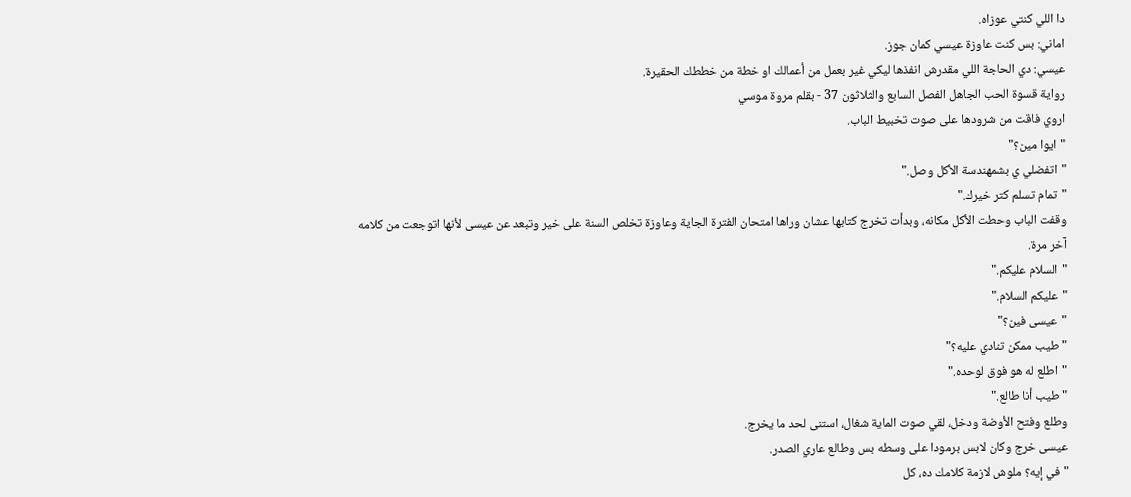دا اللي كنتي عوزاه.
اماني: بس كنت عاوزة عيسي كمان جوز.
عيسي: دي الحاجة اللي مقدرش انفذها ليكي غير بعمل من أعمالك او خطة من خططك الحقيرة.
رواية قسوة الحب الجاهل الفصل السابع والثلاثون 37 - بقلم مروة موسي
اروي فاقت من شرودها على صوت تخبيط الباب.
"ايوا مين؟"
"اتفضلي ي بشمهندسة الأكل وصل."
"تمام تسلم كتر خيرك."
وقفت الباب وحطت الأكل مكانه، وبدأت تخرج كتابها عشان وراها امتحان الفترة الجاية وعاوزة تخلص السنة على خير وتبعد عن عيسى لأنها اتوجعت من كلامه آخر مرة.
"السلام عليكم."
"عليكم السلام."
"عيسى فين؟"
"طيب ممكن تنادي عليه؟"
"اطلع له هو فوق لوحده."
"طيب أنا طالع."
وطلع وفتح الأوضة ودخل، لقي صوت الماية شغال، استنى لحد ما يخرج.
عيسى خرج وكان لابس برمودا على وسطه بس وطالع عاري الصدر.
"في إيه؟ ملوش لازمة كلامك ده، كل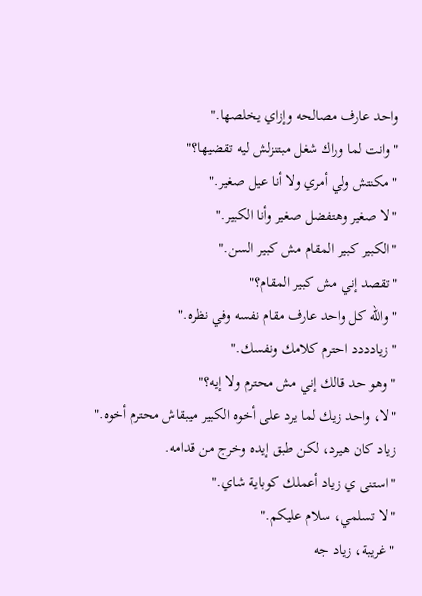واحد عارف مصالحه وإزاي يخلصها."
"وانت لما وراك شغل مبتنزلش ليه تقضيها؟"
"مكنتش ولي أمري ولا أنا عيل صغير."
"لا صغير وهتفضل صغير وأنا الكبير."
"الكبير كبير المقام مش كبير السن."
"تقصد إني مش كبير المقام؟"
"والله كل واحد عارف مقام نفسه وفي نظره."
"زيادددد احترم كلامك ونفسك."
"وهو حد قالك إني مش محترم ولا إيه؟"
"لا، واحد زيك لما يرد على أخوه الكبير ميبقاش محترم أخوه."
زياد كان هيرد، لكن طبق إيده وخرج من قدامه.
"استنى ي زياد أعملك كوباية شاي."
"لا تسلمي، سلام عليكم."
"غريبة، زياد جه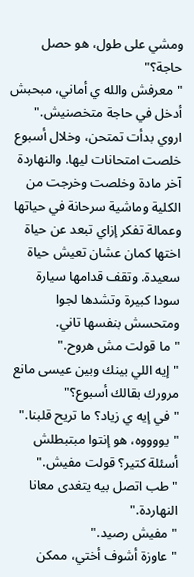ومشي على طول، هو حصل حاجة؟"
"معرفش والله ي أماني، مبحبش أدخل في حاجة متخصنيش."
اروي بدأت تمتحن، وخلال أسبوع خلصت امتحانات ليها. والنهاردة آخر مادة وخلصت وخرجت من الكلية وماشية سرحانة في حياتها وعمالة تفكر إزاي تبعد عن حياة اختها كمان عشان تعيش حياة سعيدة. وتقف قدامها سيارة سودا كبيرة وتشدها لجوا ومتحسش بنفسها تاني.
"ما قولت مش هروح."
"إيه اللي بينك وبين عيسى مانع مرورك بقالك أسبوع؟"
"في إيه ي زياد؟ ما تريح قلبنا."
"يووووه، هو إنتوا مبتبطلش أسئلة كتير؟ قولت مفيش."
"طب اتصل بيه يتغدى معانا النهاردة."
"مفيش رصيد."
"عاوزة أشوف أختي، ممكن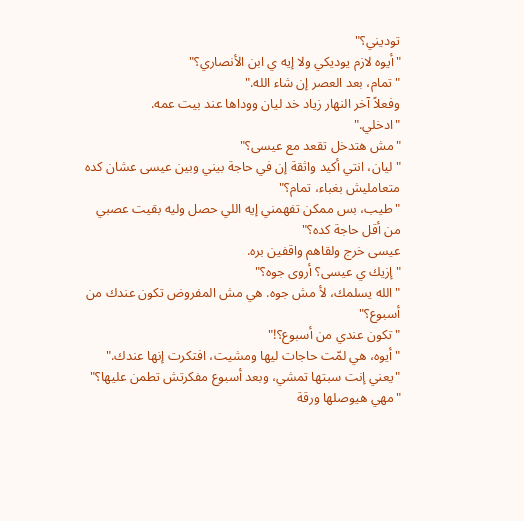توديني؟"
"أيوه لازم يوديكي ولا إيه ي ابن الأنصاري؟"
"تمام، بعد العصر إن شاء الله."
وفعلاً آخر النهار زياد خد ليان ووداها عند بيت عمه.
"ادخلي."
"مش هتدخل تقعد مع عيسى؟"
"ليان، انتي أكيد واثقة إن في حاجة بيني وبين عيسى عشان كده متعامليش بغباء، تمام؟"
"طيب، بس ممكن تفهمني إيه اللي حصل وليه بقيت عصبي من أقل حاجة كده؟"
عيسى خرج ولقاهم واقفين بره.
"إزيك ي عيسى؟ أروى جوه؟"
"الله يسلمك، لأ مش جوه. هي مش المفروض تكون عندك من أسبوع؟"
"تكون عندي من أسبوع؟!"
"أيوه، هي لمّت حاجات ليها ومشيت، افتكرت إنها عندك."
"يعني إنت سبتها تمشي، وبعد أسبوع مفكرتش تطمن عليها؟"
"مهي هيوصلها ورقة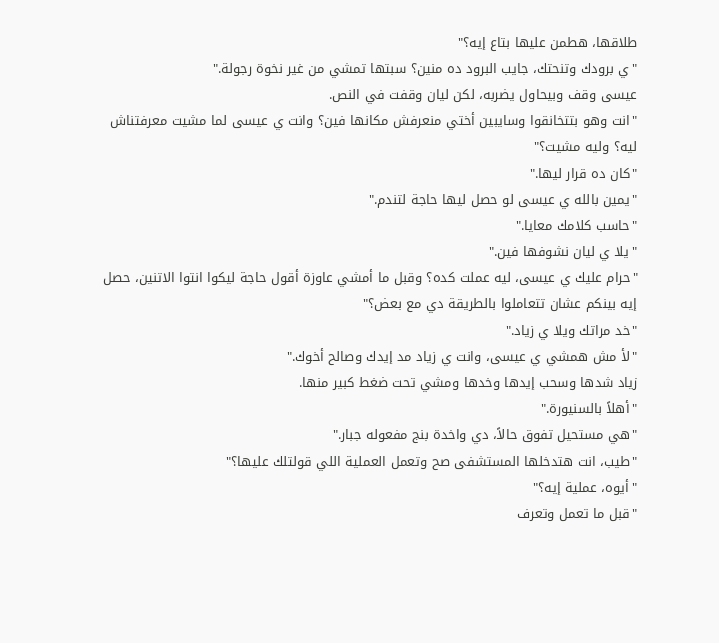طلاقها، هطمن عليها بتاع إيه؟"
"ي برودك وتنحتك، جايب البرود ده منين؟ سبتها تمشي من غير نخوة رجولة."
عيسى وقف وبيحاول يضربه، لكن ليان وقفت في النص.
"انت وهو بتتخانقوا وسايبين أختي منعرفش مكانها فين؟ وانت ي عيسى لما مشيت معرفتناش ليه؟ وليه مشيت؟"
"كان ده قرار ليها."
"يمين بالله ي عيسى لو حصل ليها حاجة لتندم."
"حاسب كلامك معايا."
"يلا ي ليان نشوفها فين."
"حرام عليك ي عيسى، ليه عملت كده؟ وقبل ما أمشي عاوزة أقول حاجة ليكوا انتوا الاتنين، حصل إيه بينكم عشان تتعاملوا بالطريقة دي مع بعض؟"
"خد مراتك ويلا ي زياد."
"لأ مش همشي ي عيسى، وانت ي زياد مد إيدك وصالح أخوك."
زياد شدها وسحب إيدها وخدها ومشي تحت ضغط كبير منها.
"أهلاً بالسنيورة."
"هي مستحيل تفوق حالاً، دي واخدة بنج مفعوله جبار."
"طيب، انت هتدخلها المستشفى صح وتعمل العملية اللي قولتلك عليها؟"
"أيوه، عملية إيه؟"
"قبل ما تعمل وتعرف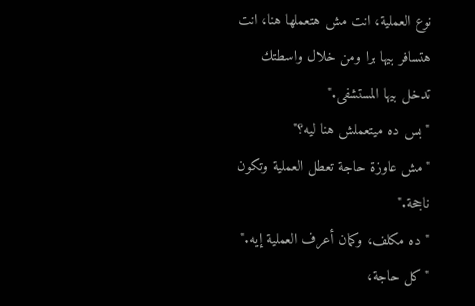نوع العملية، انت مش هتعملها هنا، انت هتسافر بيها برا ومن خلال واسطتك تدخل بيها المستشفى."
"بس ده ميتعملش هنا ليه؟"
"مش عاوزة حاجة تعطل العملية وتكون ناجحة."
"ده مكلف، وكمان أعرف العملية إيه."
"كل حاجة،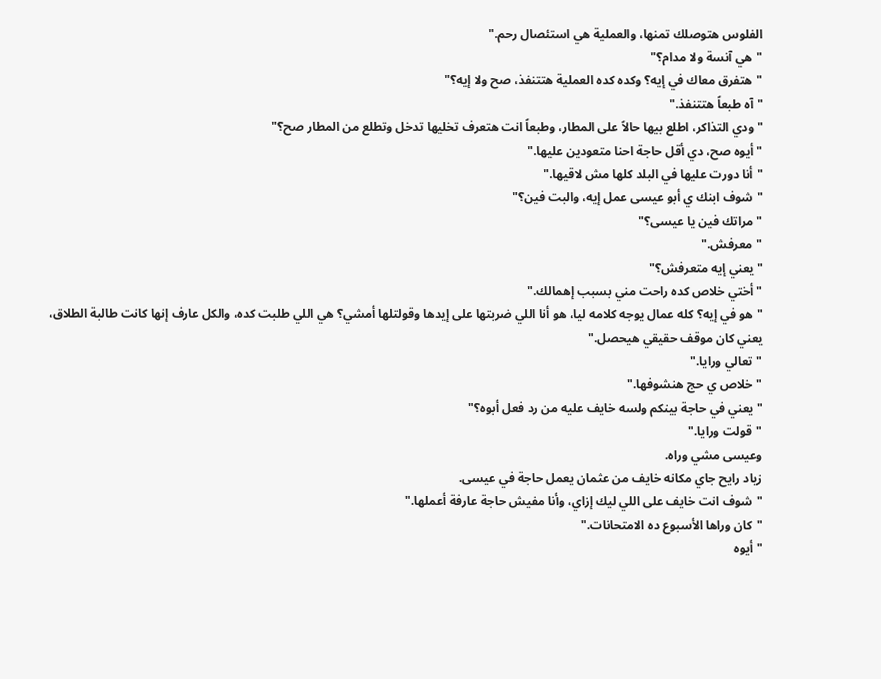الفلوس هتوصلك تمنها، والعملية هي استئصال رحم."
"هي آنسة ولا مدام؟"
"هتفرق معاك في إيه؟ وكده كده العملية هتتنفذ، صح ولا إيه؟"
"آه طبعاً هتتنفذ."
"ودي التذاكر، اطلع بيها حالاً على المطار، وطبعاً انت هتعرف تخليها تدخل وتطلع من المطار صح؟"
"أيوه صح، دي أقل حاجة احنا متعودين عليها."
"أنا دورت عليها في البلد كلها مش لاقيها."
"شوف ابنك ي أبو عيسى عمل إيه، والبت فين؟"
"مراتك فين يا عيسى؟"
"معرفش."
"يعني إيه متعرفش؟"
"أختي خلاص كده راحت مني بسبب إهمالك."
"هو في إيه؟ كله عمال يوجه كلامه ليا، هو أنا اللي ضربتها على إيدها وقولتلها أمشي؟ هي اللي طلبت كده، والكل عارف إنها كانت طالبة الطلاق، يعني كان موقف حقيقي هيحصل."
"تعالي ورايا."
"خلاص ي حج هنشوفها."
"يعني في حاجة بينكم ولسه خايف عليه من رد فعل أبوه؟"
"قولت ورايا."
وعيسى مشي وراه.
زياد رايح جاي مكانه خايف من عثمان يعمل حاجة في عيسى.
"شوف انت خايف على اللي ليك إزاي، وأنا مفيش حاجة عارفة أعملها."
"كان وراها الأسبوع ده الامتحانات."
"أيوه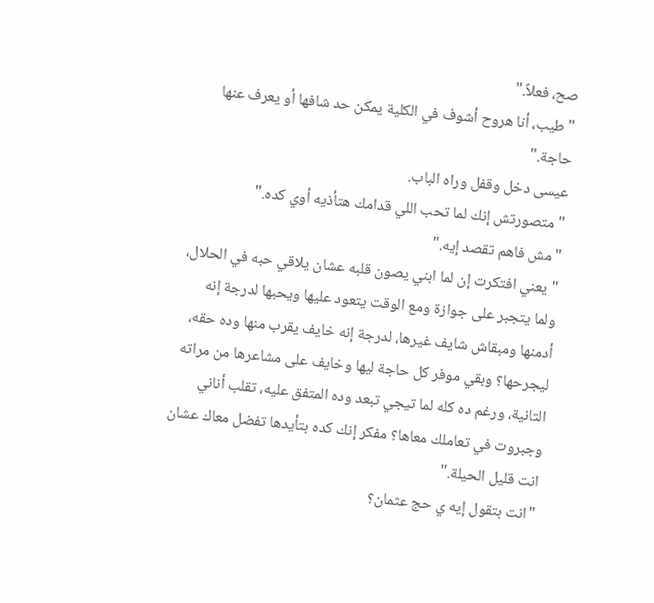صح، فعلاً."
"طيب، أنا هروح أشوف في الكلية يمكن حد شافها أو يعرف عنها حاجة."
عيسى دخل وقفل وراه الباب.
"متصورتش إنك لما تحب اللي قدامك هتأذيه أوي كده."
"مش فاهم تقصد إيه."
"يعني افتكرت إن لما ابني يصون قلبه عشان يلاقي حبه في الحلال، ولما يتجبر على جوازة ومع الوقت يتعود عليها ويحبها لدرجة إنه أدمنها ومبقاش شايف غيرها، لدرجة إنه خايف يقرب منها وده حقه، ليجرحها؟ وبقي موفر كل حاجة ليها وخايف على مشاعرها من مراته التانية، ورغم ده كله لما تيجي تبعد وده المتفق عليه، تقلب أناني وجبروت في تعاملك معاها؟ مفكر إنك كده بتأيدها تفضل معاك عشان انت قليل الحيلة."
"انت بتقول إيه ي حج عثمان؟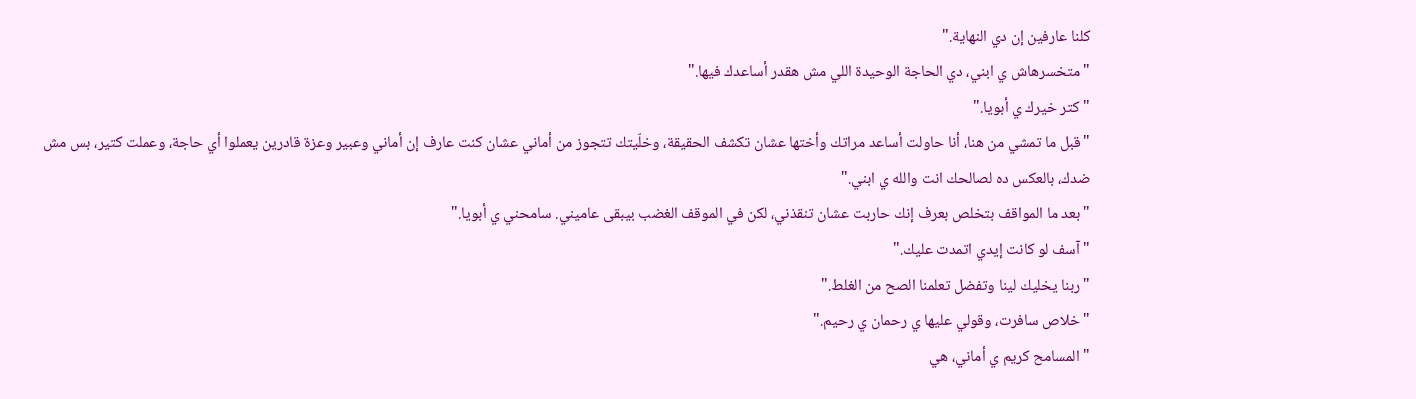كلنا عارفين إن دي النهاية."
"متخسرهاش ي ابني، دي الحاجة الوحيدة اللي مش هقدر أساعدك فيها."
"كتر خيرك ي أبويا."
"قبل ما تمشي من هنا، أنا حاولت أساعد مراتك وأختها عشان تكشف الحقيقة، وخلّيتك تتجوز من أماني عشان كنت عارف إن أماني وعبير وعزة قادرين يعملوا أي حاجة، وعملت كتير، بس مش ضدك، بالعكس ده لصالحك انت والله ي ابني."
"بعد ما المواقف بتخلص بعرف إنك حاربت عشان تنقذني، لكن في الموقف الغضب بيبقى عاميني. سامحني ي أبويا."
"آسف لو كانت إيدي اتمدت عليك."
"ربنا يخليك لينا وتفضل تعلمنا الصح من الغلط."
"خلاص سافرت، وقولي عليها ي رحمان ي رحيم."
"المسامح كريم ي أماني، هي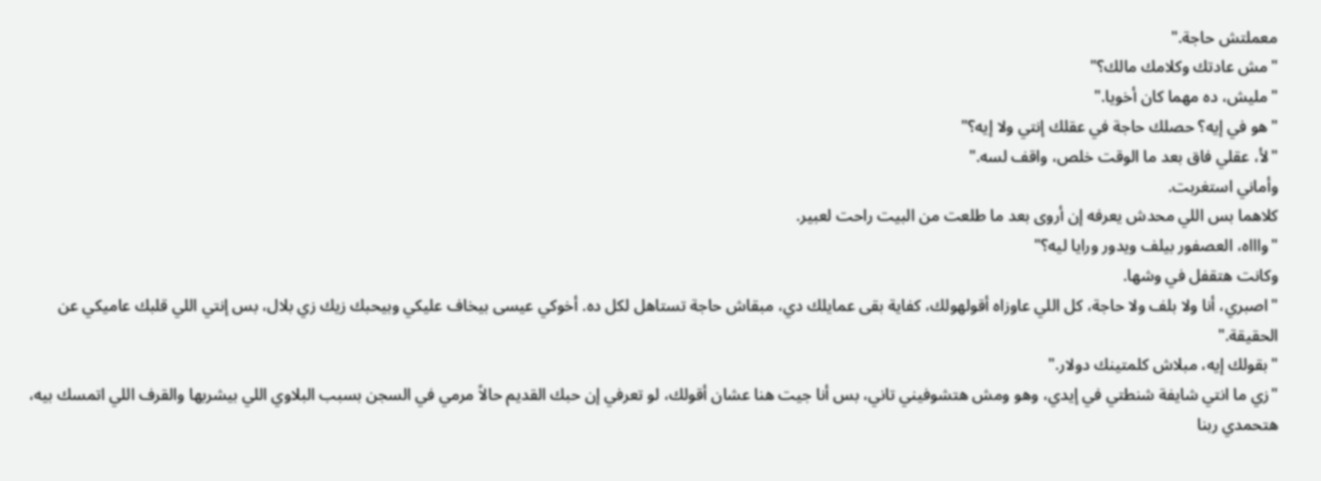معملتش حاجة."
"مش عادتك وكلامك مالك؟"
"مليش، ده مهما كان أخويا."
"هو في إيه؟ حصلك حاجة في عقلك إنتي ولا إيه؟"
"لأ، عقلي فاق بعد ما الوقت خلص، واقف لسه."
وأماني استغربت.
كلاهما بس اللي محدش يعرفه إن أروى بعد ما طلعت من البيت راحت لعبير.
"واااه، العصفور بيلف ويدور ورايا ليه؟"
وكانت هتقفل في وشها.
"اصبري، أنا ولا بلف ولا حاجة، كل اللي عاوزاه أقولهولك، كفاية بقى عمايلك دي، مبقاش حاجة تستاهل لكل ده. أخوكي عيسى بيخاف عليكي وبيحبك زيك زي بلال، بس إنتي اللي قلبك عاميكي عن الحقيقة."
"بقولك إيه، مبلاش كلمتينك دولار."
"زي ما انتي شايفة شنطتي في إيدي، وهو ومش هتشوفيني تاني، بس أنا جيت هنا عشان أقولك، لو تعرفي إن حبك القديم حالاً مرمي في السجن بسبب البلاوي اللي بيشربها والقرف اللي اتمسك بيه، هتحمدي ربنا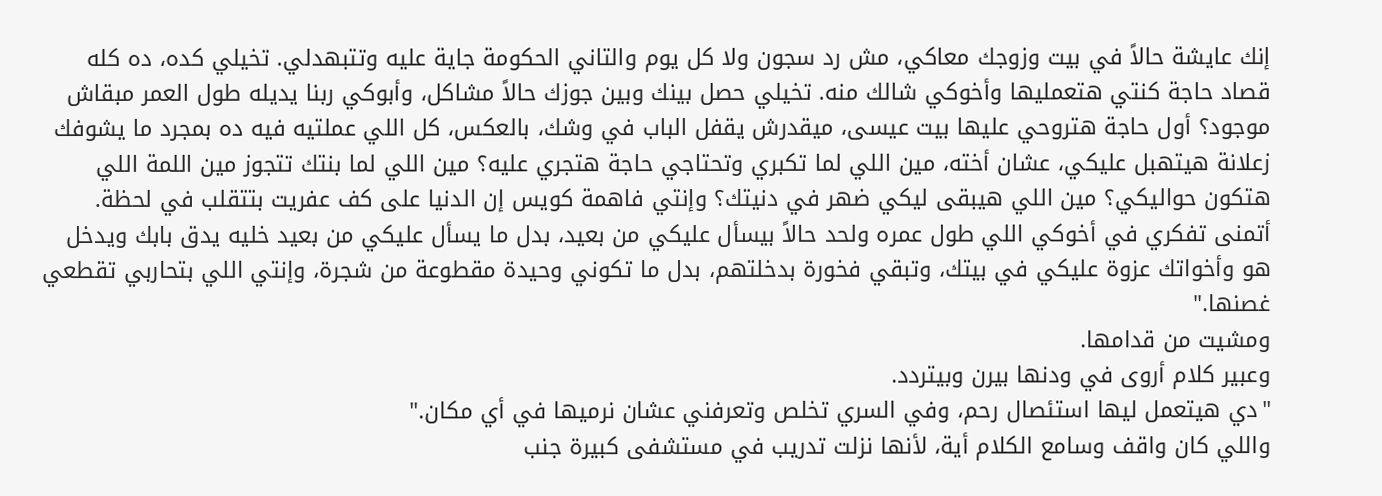إنك عايشة حالاً في بيت وزوجك معاكي، مش رد سجون ولا كل يوم والتاني الحكومة جاية عليه وتتبهدلي. تخيلي كده، ده كله قصاد حاجة كنتي هتعمليها وأخوكي شالك منه. تخيلي حصل بينك وبين جوزك حالاً مشاكل، وأبوكي ربنا يديله طول العمر مبقاش موجود؟ أول حاجة هتروحي عليها بيت عيسى، ميقدرش يقفل الباب في وشك، بالعكس، كل اللي عملتيه فيه ده بمجرد ما يشوفك زعلانة هيتهبل عليكي، عشان أخته، مين اللي لما تكبري وتحتاجي حاجة هتجري عليه؟ مين اللي لما بنتك تتجوز مين اللمة اللي هتكون حواليكي؟ مين اللي هيبقى ليكي ضهر في دنيتك؟ وإنتي فاهمة كويس إن الدنيا على كف عفريت بتتقلب في لحظة. أتمنى تفكري في أخوكي اللي طول عمره ولحد حالاً بيسأل عليكي من بعيد، بدل ما يسأل عليكي من بعيد خليه يدق بابك ويدخل هو وأخواتك عزوة عليكي في بيتك، وتبقي فخورة بدخلتهم، بدل ما تكوني وحيدة مقطوعة من شجرة، وإنتي اللي بتحاربي تقطعي غصنها."
ومشيت من قدامها.
وعبير كلام أروى في ودنها بيرن وبيتردد.
"دي هيتعمل ليها استئصال رحم، وفي السري تخلص وتعرفني عشان نرميها في أي مكان."
واللي كان واقف وسامع الكلام أية، لأنها نزلت تدريب في مستشفى كبيرة جنب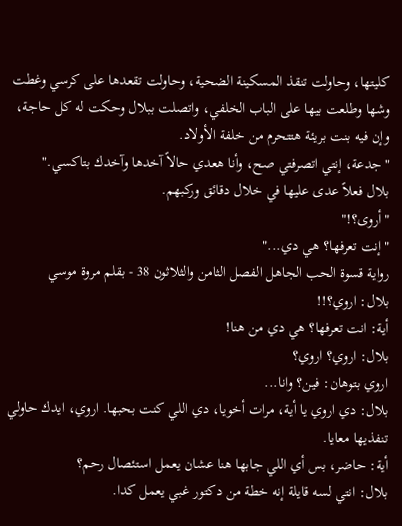كليتها، وحاولت تنقذ المسكينة الضحية، وحاولت تقعدها على كرسي وغطت وشها وطلعت بيها على الباب الخلفي، واتصلت ببلال وحكت له كل حاجة، وإن فيه بنت بريئة هتتحرم من خلفة الأولاد.
"جدعة، إنتي اتصرفتي صح، وأنا هعدي حالاً آخدها وآخدك بتاكسي."
بلال فعلاً عدى عليها في خلال دقائق وركبهم.
"أروى؟!"
"إنت تعرفها؟ هي دي..."
رواية قسوة الحب الجاهل الفصل الثامن والثلاثون 38 - بقلم مروة موسي
بلال: اروي؟!!
أية: انت تعرفها؟ هي دي من هنا!
بلال: اروي؟ اروي؟
اروي بتوهان: فين؟ وانا...
بلال: دي اروي يا أية، مرات أخويا، دي اللي كنت بحبها. اروي، ايدك حاولي تنفذيها معايا.
أية: حاضر، بس أي اللي جابها هنا عشان يعمل استئصال رحم؟
بلال: انتي لسه قايلة إنه خطة من دكتور غبي يعمل كدا.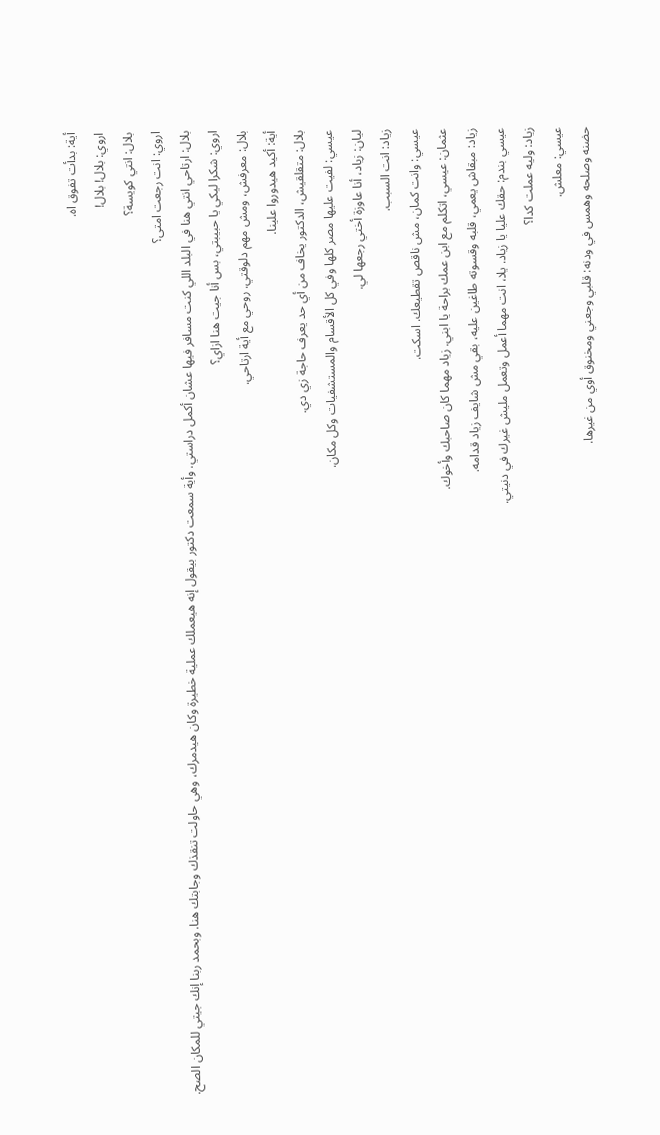أية: بدأت تفوق اه.
اروي: بلال! بلال!
بلال: انتي كويسة؟
اروي: انت رجعت امتى؟
بلال: ارتاحي انتي هنا في البلد اللي كنت مسافر فيها عشان أكمل دراستي. وأية سمعت دكتور بيقول إنه هيعملك عملية خطيرة وكان هيدمرك، وهي حاولت تنقذك وجابتك هنا. وبحمد ربنا إنك جيتي للمكان الصح.
اروي: شكرا ليكي يا حبيبتي، بس أنا جيت هنا ازاي؟
بلال: معرفش، ومش مهم دلوقتي. روحي مع أية ارتاحي.
أية: أكيد هيدوروا علينا.
بلال: متقلقيش، الدكتور يخاف من أي حد يعرف حاجة زي دي.
عيسي: لفيت عليها مصر كلها وفي كل الأقسام والمستشفيات وكل مكان.
ليان: زياد، أنا عاوزة أختي رجعها لي.
زياد: انت السبب.
عيسي: وانت كمان، مش ناقص تقطيعك. اسكت.
عثمان: عيسي، اتكلم مع ابن عمك براحة يا ابني. زياد مهما كان صاحبك وأخوك.
زياد: مبقاش يعمي، قلبه وقسوته طاغين عليه، بقي مش شايف زياد قدامه.
عيسي بندم: حقك عليا يا زياد. يلا، انت مهما أعمل وتعمل مليش غيرك في دنيتي.
زياد: وليه عملت كدا؟
عيسي: معلش.
حضنه وصلحه وهمس في ودنه: قلبي وجعني ومخنوق أوي من غيرها.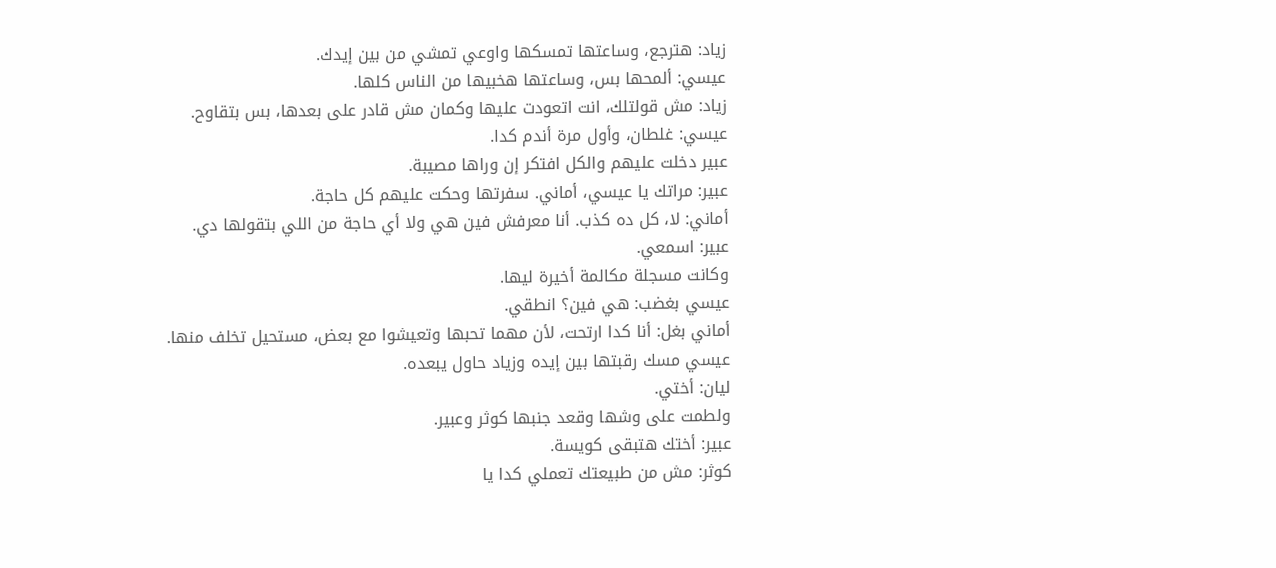زياد: هترجع، وساعتها تمسكها واوعي تمشي من بين إيدك.
عيسي: ألمحها بس، وساعتها هخبيها من الناس كلها.
زياد: مش قولتلك، انت اتعودت عليها وكمان مش قادر على بعدها، بس بتقاوح.
عيسي: غلطان، وأول مرة أندم كدا.
عبير دخلت عليهم والكل افتكر إن وراها مصيبة.
عبير: مراتك يا عيسي، أماني. سفرتها وحكت عليهم كل حاجة.
أماني: لا، كل ده كذب. أنا معرفش فين هي ولا أي حاجة من اللي بتقولها دي.
عبير: اسمعي.
وكانت مسجلة مكالمة أخيرة ليها.
عيسي بغضب: هي فين؟ انطقي.
أماني بغل: أنا كدا ارتحت، لأن مهما تحبها وتعيشوا مع بعض، مستحيل تخلف منها.
عيسي مسك رقبتها بين إيده وزياد حاول يبعده.
ليان: أختي.
ولطمت على وشها وقعد جنبها كوثر وعبير.
عبير: أختك هتبقى كويسة.
كوثر: مش من طبيعتك تعملي كدا يا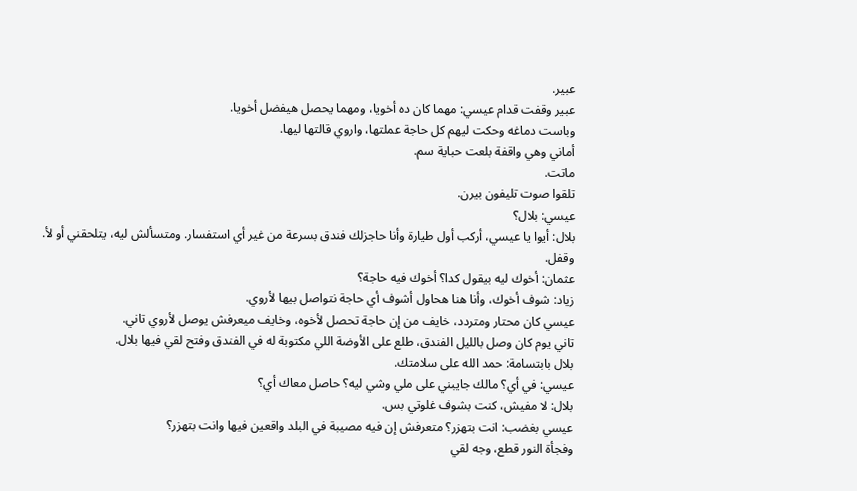عبير.
عبير وقفت قدام عيسي: مهما كان ده أخويا، ومهما يحصل هيفضل أخويا.
وباست دماغه وحكت ليهم كل حاجة عملتها، واروي قالتها ليها.
أماني وهي واقفة بلعت حباية سم.
ماتت.
تلقوا صوت تليفون بيرن.
عيسي: بلال؟
بلال: أيوا يا عيسي، أركب أول طيارة وأنا حاجزلك فندق بسرعة من غير أي استفسار. ومتسألش ليه، يتلحقني أو لأ.
وقفل.
عثمان: أخوك ليه بيقول كدا؟ أخوك فيه حاجة؟
زياد: شوف أخوك، وأنا هنا هحاول أشوف أي حاجة نتواصل بيها لأروي.
عيسي كان محتار ومتردد، خايف من إن حاجة تحصل لأخوه، وخايف ميعرفش يوصل لأروي تاني.
تاني يوم كان وصل بالليل الفندق، طلع على الأوضة اللي مكتوبة له في الفندق وفتح لقي فيها بلال.
بلال بابتسامة: حمد الله على سلامتك.
عيسي: في أي؟ مالك جايبني على ملي وشي ليه؟ حاصل معاك أي؟
بلال: لا مفيش، كنت بشوف غلوتي بس.
عيسي بغضب: انت بتهزر؟ متعرفش إن فيه مصيبة في البلد واقعين فيها وانت بتهزر؟
وفجأة النور قطع، وجه لقي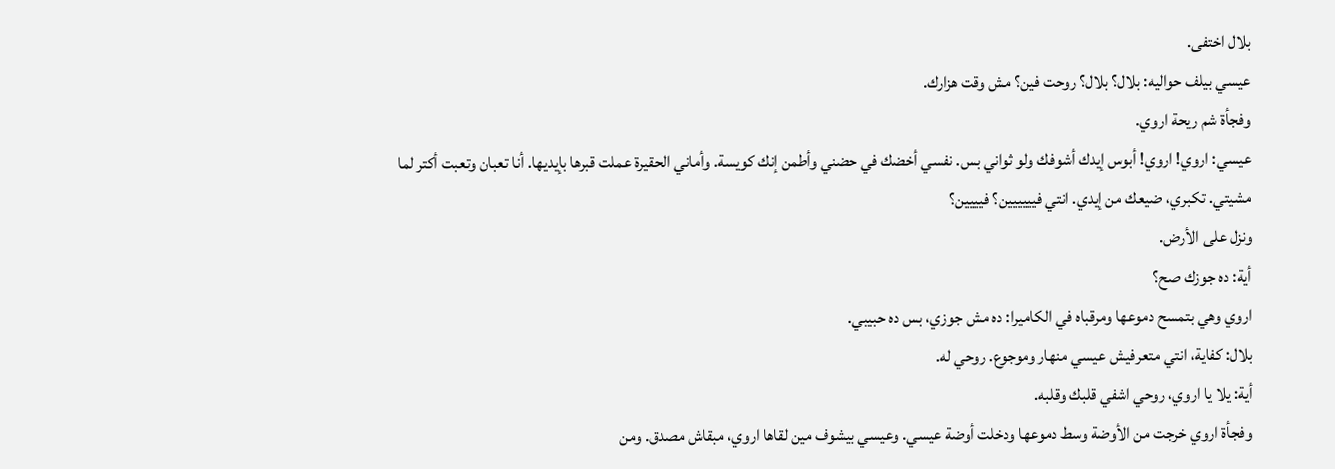بلال اختفى.
عيسي بيلف حواليه: بلال؟ بلال؟ روحت فين؟ مش وقت هزارك.
وفجأة شم ريحة اروي.
عيسي: اروي! اروي! أبوس إيدك أشوفك ولو ثواني بس. نفسي أخضك في حضني وأطمن إنك كويسة. وأماني الحقيرة عملت قبرها بإيديها. أنا تعبان وتعبت أكتر لما مشيتي. تكبري، ضيعك من إيدي. انتي فيييييين؟ فيييين؟
ونزل على الأرض.
أية: ده جوزك صح؟
اروي وهي بتمسح دموعها ومرقباه في الكاميرا: ده مش جوزي، بس ده حبيبي.
بلال: كفاية، انتي متعرفيش عيسي منهار وموجوع. روحي له.
أية: يلا يا اروي، روحي اشفي قلبك وقلبه.
وفجأة اروي خرجت من الأوضة وسط دموعها ودخلت أوضة عيسي. وعيسي بيشوف مين لقاها اروي، مبقاش مصدق. ومن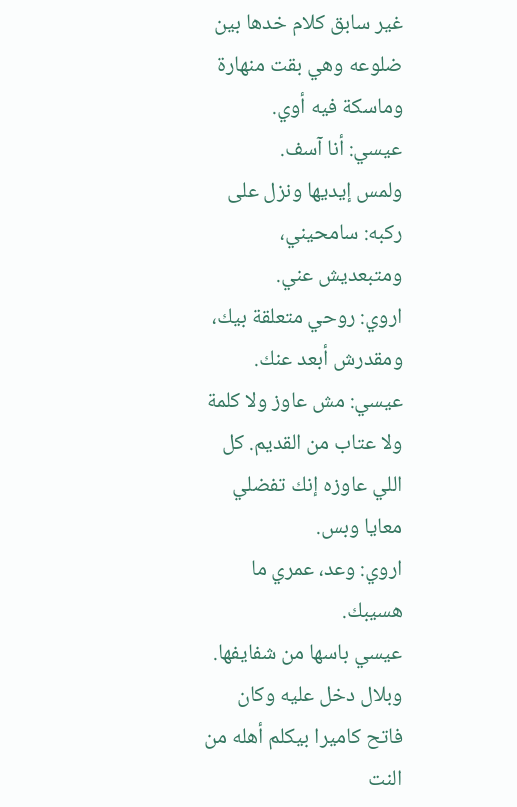غير سابق كلام خدها بين ضلوعه وهي بقت منهارة وماسكة فيه أوي.
عيسي: أنا آسف.
ولمس إيديها ونزل على ركبه: سامحيني، ومتبعديش عني.
اروي: روحي متعلقة بيك، ومقدرش أبعد عنك.
عيسي: مش عاوز ولا كلمة ولا عتاب من القديم. كل اللي عاوزه إنك تفضلي معايا وبس.
اروي: وعد، عمري ما هسيبك.
عيسي باسها من شفايفها.
وبلال دخل عليه وكان فاتح كاميرا بيكلم أهله من النت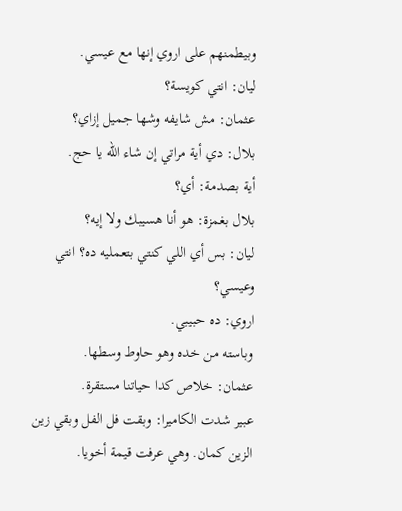وبيطمنهم على اروي إنها مع عيسي.
ليان: انتي كويسة؟
عثمان: مش شايفه وشها جميل إزاي؟
بلال: دي أية مراتي إن شاء الله يا حج.
أية بصدمة: أي؟
بلال بغمزة: هو أنا هسيبك ولا إيه؟
ليان: بس أي اللي كنتي بتعمليه ده؟ انتي وعيسي؟
اروي: ده حبيبي.
وباسته من خده وهو حاوط وسطها.
عثمان: خلاص كدا حياتنا مستقرة.
عبير شدت الكاميرا: وبقت فل الفل وبقي زين الزين كمان. وهي عرفت قيمة أخويا.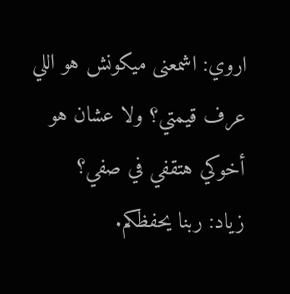اروي: اشمعنى ميكونش هو اللي عرف قيمتي؟ ولا عشان هو أخوكي هتقفي في صفي؟
زياد: ربنا يحفظكم.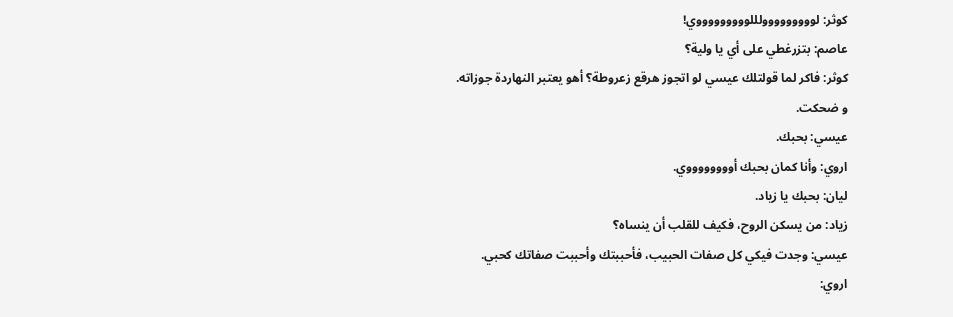كوثر: لووووووووولللوووووووووي!
عاصم: بتزرغطي على أي يا ولية؟
كوثر: فاكر لما قولتلك عيسي لو اتجوز هرقع زعروطة؟ أهو يعتبر النهاردة جوزاته.
و ضحكت.
عيسي: بحبك.
اروي: وأنا كمان بحبك أووووووووي.
ليان: بحبك يا زياد.
زياد: من يسكن الروح، فكيف للقلب أن ينساه؟
عيسي: وجدت فيكي كل صفات الحبيب، فأحببتك وأحببت صفاتك كحبي.
اروي: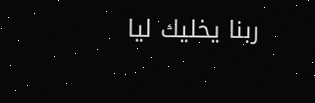ربنا يخليك ليا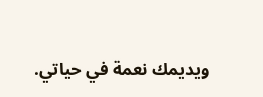ويديمك نعمة في حياتي.